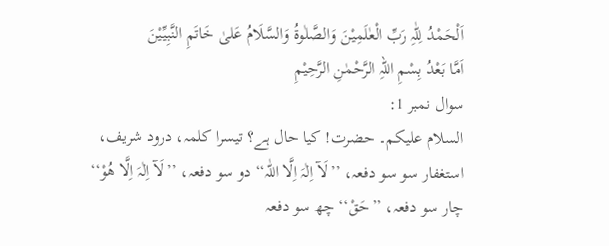اَلْحَمْدُ لِلّٰہِ رَبِّ الْعٰلَمِیْنَ وَالصَّلٰوۃُ وَالسَّلَامُ عَلیٰ خَاتَمِ النَّبِیِّیْنَ
اَمَّا بَعْدُ بِسْمِ اللہِ الرَّحْمٰنِ الرَّحِیْمِ
سوال نمبر 1:
السلام علیکم۔ حضرت! کیا حال ہے؟ تیسرا کلمہ، درود شریف، استغفار سو سو دفعہ، ’’لَآ اِلٰہَ اِلَّا اللّٰہ‘‘ دو سو دفعہ، ’’لَآ اِلٰہَ اِلَّا ھُوْ‘‘ چار سو دفعہ، ’’حَقْ‘‘ چھ سو دفعہ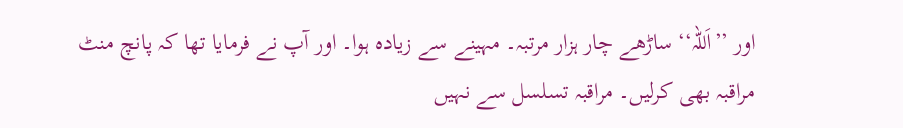اور ’’اَللہ‘‘ ساڑھے چار ہزار مرتبہ۔ مہینے سے زیادہ ہوا۔ اور آپ نے فرمایا تھا کہ پانچ منٹ مراقبہ بھی کرلیں۔ مراقبہ تسلسل سے نہیں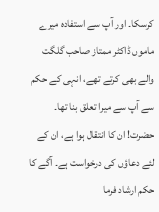کرسکا۔ اور آپ سے استفادہ میرے ماموں ڈاکٹر ممتاز صاحب گلگت والے بھی کرتے تھے، انہی کے حکم سے آپ سے میرا تعلق بنا تھا۔ حضرت! ان کا انتقال ہوا ہے، ان کے لئے دعاؤں کی درخواست ہے۔ آگے کا حکم ارشاد فرما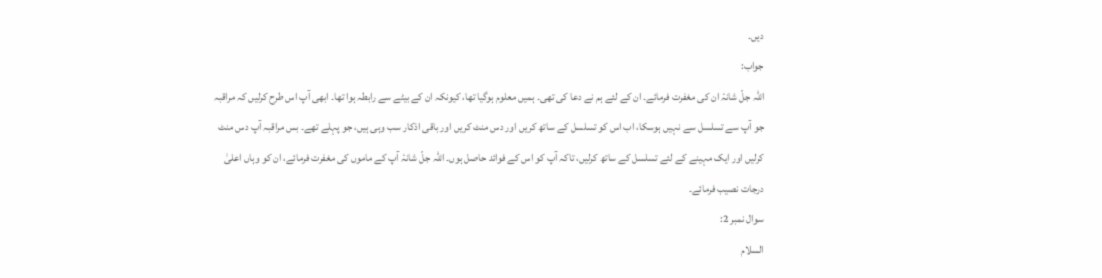دیں۔
جواب:
اللہ جلّ شانہٗ ان کی مغفرت فرمائے۔ ان کے لئے ہم نے دعا کی تھی۔ ہمیں معلوم ہوگیا تھا، کیونکہ ان کے بیٹے سے رابطہ ہوا تھا۔ ابھی آپ اس طرح کرلیں کہ مراقبہ جو آپ سے تسلسل سے نہیں ہوسکا، اب اس کو تسلسل کے ساتھ کریں اور دس منٹ کریں اور باقی اذکار سب وہی ہیں، جو پہلے تھے۔ بس مراقبہ آپ دس منٹ کرلیں اور ایک مہینے کے لئے تسلسل کے ساتھ کرلیں، تاکہ آپ کو اس کے فوائد حاصل ہوں۔ اللہ جلّ شانہٗ آپ کے ماموں کی مغفرت فرمائے، ان کو وہاں اعلیٰ درجات نصیب فرمائے۔
سوال نمبر 2:
السلام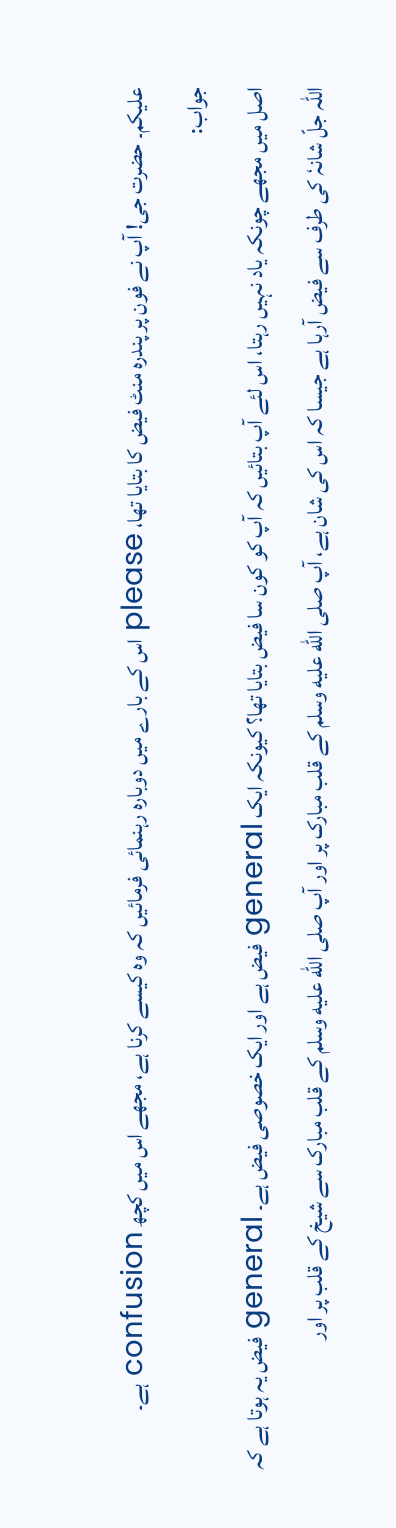علیکم۔ حضرت جی! آپ نے فون پر پندرہ منٹ فیض کا بتایا تھا، please اس کے بارے میں دوبارہ رہنمائی فرمائیں کہ وہ کیسے کرنا ہے، مجھے اس میں کچھ confusion ہے۔
جواب:
اصل میں مجھے چونکہ یاد نہیں رہتا، اس لئے آپ بتائیں کہ آپ کو کون سا فیض بتایا تھا؟ کیونکہ ایک general فیض ہے اور ایک خصوصی فیض ہے۔ general فیض یہ ہوتا ہے کہ اللہ جلّ شانہٗ کی طرف سے فیض آرہا ہے جیسا کہ اس کی شان ہے، آپ صلى الله عليه وسلم کے قلب مبارک پر اور آپ صلى الله عليه وسلم کے قلب مبارک سے شیخ کے قلب پر اور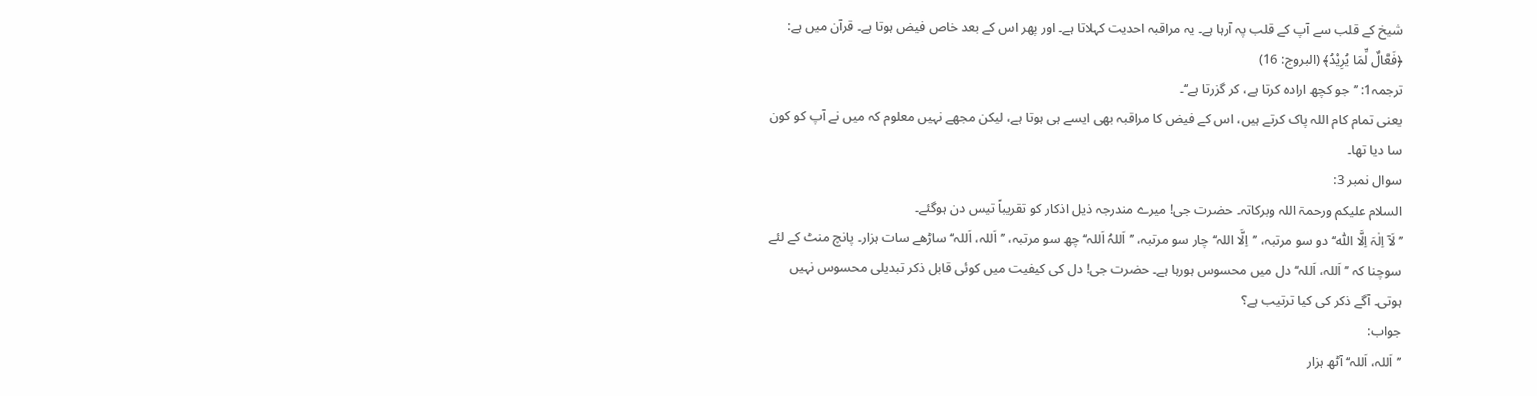شیخ کے قلب سے آپ کے قلب پہ آرہا ہے۔ یہ مراقبہ احدیت کہلاتا ہے۔ اور پھر اس کے بعد خاص فیض ہوتا ہے۔ قرآن میں ہے:
﴿فَعَّالٌ لِّمَا یُرِیْدُ﴾ (البروج: 16)
ترجمہ1: ’’جو کچھ ارادہ کرتا ہے، کر گزرتا ہے‘‘۔
یعنی تمام کام اللہ پاک کرتے ہیں، اس کے فیض کا مراقبہ بھی ایسے ہی ہوتا ہے، لیکن مجھے نہیں معلوم کہ میں نے آپ کو کون سا دیا تھا۔
سوال نمبر 3:
السلام علیکم ورحمۃ اللہ وبرکاتہ۔ حضرت جی! میرے مندرجہ ذیل اذکار کو تقریباً تیس دن ہوگئے۔
’’لَآ اِلٰہَ اِلَّا اللّٰہ‘‘ دو سو مرتبہ، ’’اِلَّا اللہ‘‘ چار سو مرتبہ، ’’اَللہُ اَللہ‘‘ چھ سو مرتبہ، ’’اَللہ، اَللہ‘‘ ساڑھے سات ہزار۔ پانچ منٹ کے لئے سوچنا کہ ’’اَللہ، اَللہ‘‘ دل میں محسوس ہورہا ہے۔ حضرت جی! دل کی کیفیت میں کوئی قابل ذکر تبدیلی محسوس نہیں ہوتی۔ آگے ذکر کی کیا ترتیب ہے؟
جواب:
’’اَللہ، اَللہ‘‘ آٹھ ہزار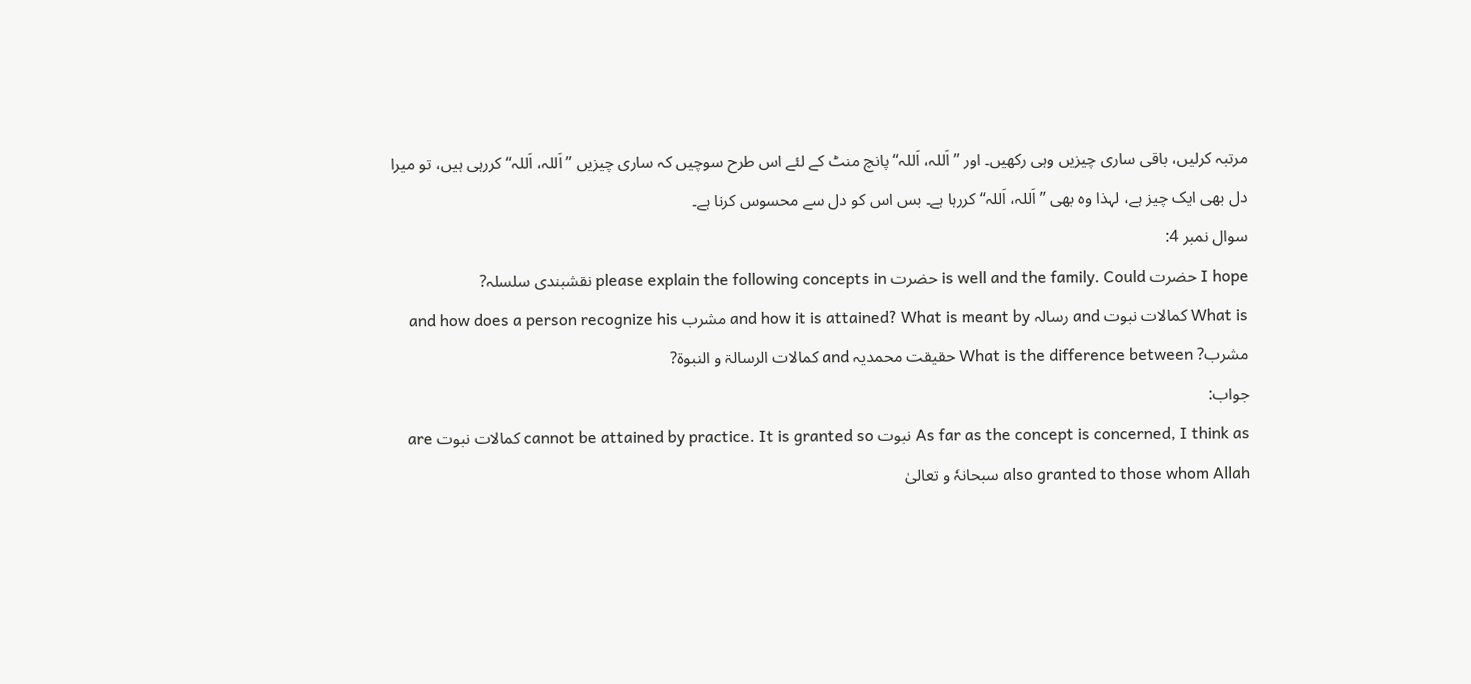مرتبہ کرلیں، باقی ساری چیزیں وہی رکھیں۔ اور ’’اَللہ، اَللہ‘‘ پانچ منٹ کے لئے اس طرح سوچیں کہ ساری چیزیں ’’اَللہ، اَللہ‘‘ کررہی ہیں، تو میرا دل بھی ایک چیز ہے، لہذا وہ بھی ’’اَللہ، اَللہ‘‘ کررہا ہے۔ بس اس کو دل سے محسوس کرنا ہے۔
سوال نمبر 4:
I hope حضرت is well and the family. Could حضرت please explain the following concepts in نقشبندی سلسلہ?
What is کمالات نبوت and رسالہ and how it is attained? What is meant by مشرب and how does a person recognize his مشرب? What is the difference between حقیقت محمدیہ and کمالات الرسالۃ و النبوۃ?
جواب:
As far as the concept is concerned, I think as نبوت cannot be attained by practice. It is granted so کمالات نبوت are also granted to those whom Allah سبحانہٗ و تعالیٰ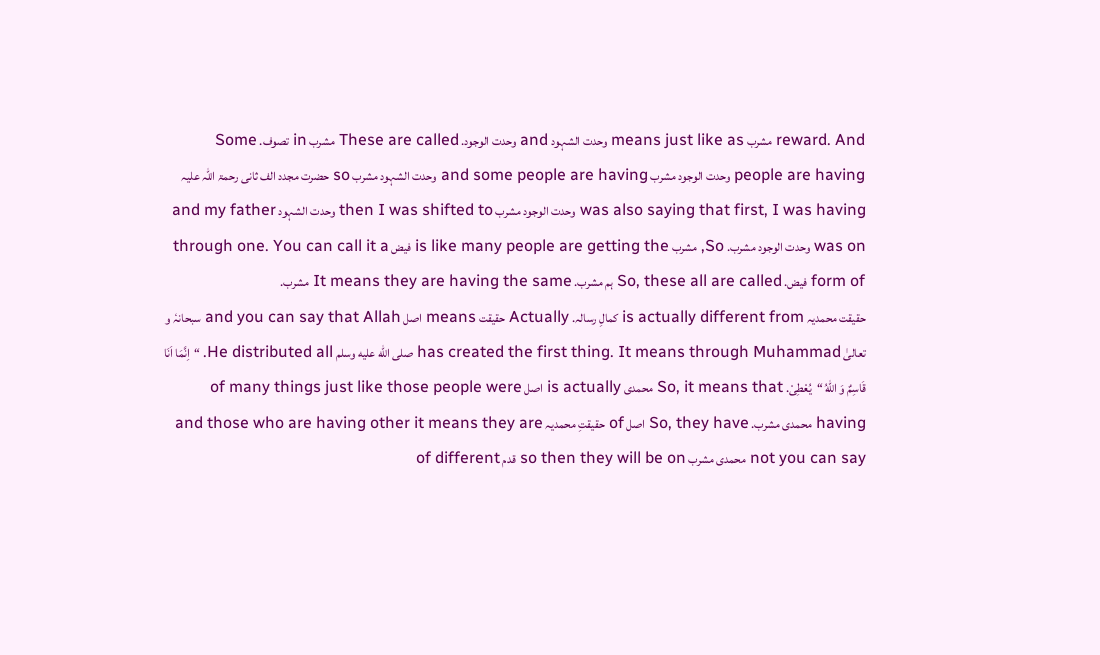reward. And مشرب means just like as وحدت الشہود and وحدت الوجود. These are called مشرب in تصوف. Some people are having وحدت الوجود مشرب and some people are having وحدت الشہود مشرب so حضرت مجدد الف ثانی رحمۃ اللہ علیہ was also saying that first, I was having وحدت الوجود مشرب then I was shifted to وحدت الشہود and my father was on وحدت الوجود مشرب. So, مشرب is like many people are getting the فیض through one. You can call it a form of فیض. So, these all are called ہم مشرب. It means they are having the same مشرب.
حقیقت محمدیہ is actually different from کمالِ رسالہ. Actually حقیقت means اصل and you can say that Allah سبحانہٗ و تعالیٰ has created the first thing. It means through Muhammad صلى الله عليه وسلم He distributed all. “اِنَّمَا اَنَا قَاسِمٌ وَ اللّٰهُ “یُعْطِیْ. So, it means that محمدی is actually اصل of many things just like those people were having محمدی مشرب. So, they have اصل of حقیقتِ محمدیہ and those who are having other it means they are not you can say محمدی مشرب so then they will be on قدم of different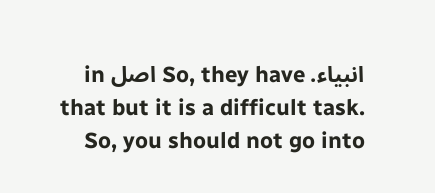انبیاء. So, they have اصل in that but it is a difficult task. So, you should not go into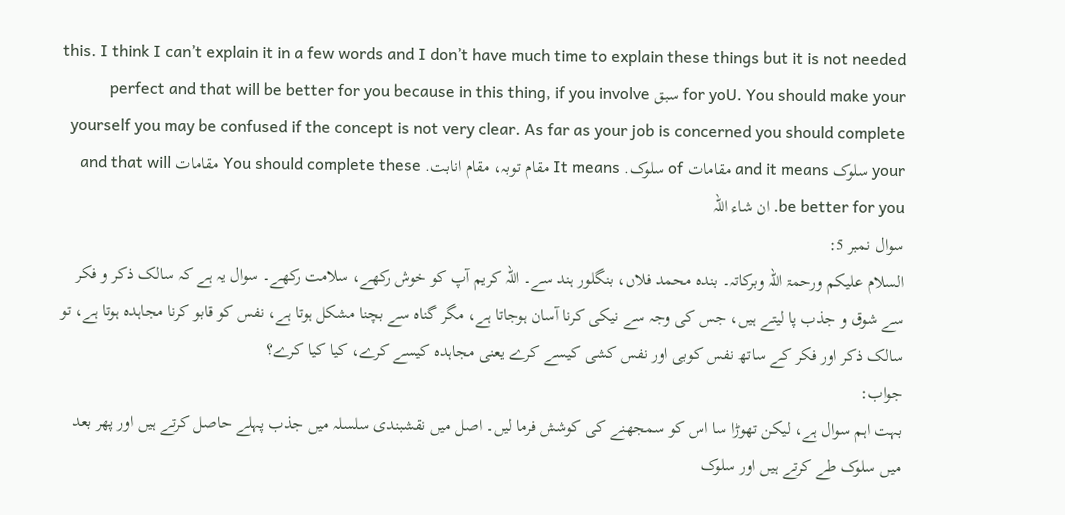this. I think I can’t explain it in a few words and I don’t have much time to explain these things but it is not needed for yoU. You should make your سبق perfect and that will be better for you because in this thing, if you involve yourself you may be confused if the concept is not very clear. As far as your job is concerned you should complete your سلوک and it means مقامات of سلوک. It means مقام توبہ، مقام انابت. You should complete these مقامات and that will be better for you. ان شاء اللہ
سوال نمبر 5:
السلام علیکم ورحمۃ اللہ وبرکاتہ۔ بندہ محمد فلاں، بنگلور ہند سے۔ اللہ کریم آپ کو خوش رکھے، سلامت رکھے۔ سوال یہ ہے کہ سالک ذکر و فکر سے شوق و جذب پا لیتے ہیں، جس کی وجہ سے نیکی کرنا آسان ہوجاتا ہے، مگر گناہ سے بچنا مشکل ہوتا ہے، نفس کو قابو کرنا مجاہدہ ہوتا ہے، تو سالک ذکر اور فکر کے ساتھ نفس کوبی اور نفس کشی کیسے کرے یعنی مجاہدہ کیسے کرے، کیا کیا کرے؟
جواب:
بہت اہم سوال ہے، لیکن تھوڑا سا اس کو سمجھنے کی کوشش فرما لیں۔ اصل میں نقشبندی سلسلہ میں جذب پہلے حاصل کرتے ہیں اور پھر بعد میں سلوک طے کرتے ہیں اور سلوک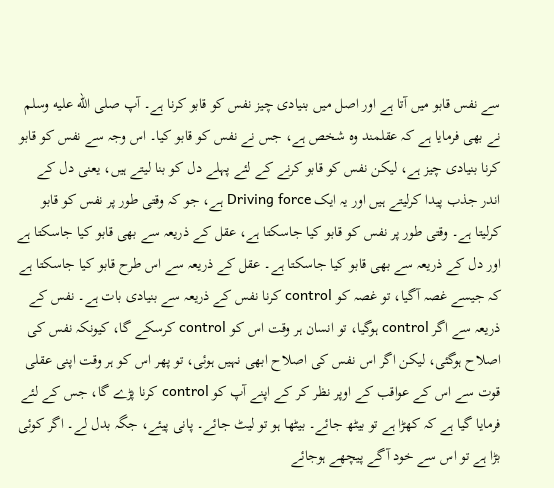سے نفس قابو میں آتا ہے اور اصل میں بنیادی چیز نفس کو قابو کرنا ہے۔ آپ صلى الله عليه وسلم نے بھی فرمایا ہے کہ عقلمند وہ شخص ہے، جس نے نفس کو قابو کیا۔ اس وجہ سے نفس کو قابو کرنا بنیادی چیز ہے، لیکن نفس کو قابو کرنے کے لئے پہلے دل کو بنا لیتے ہیں، یعنی دل کے اندر جذب پیدا کرلیتے ہیں اور یہ ایک Driving force ہے، جو کہ وقتی طور پر نفس کو قابو کرلیتا ہے۔ وقتی طور پر نفس کو قابو کیا جاسکتا ہے، عقل کے ذریعہ سے بھی قابو کیا جاسکتا ہے اور دل کے ذریعہ سے بھی قابو کیا جاسکتا ہے۔ عقل کے ذریعہ سے اس طرح قابو کیا جاسکتا ہے کہ جیسے غصہ آگیا، تو غصہ کو control کرنا نفس کے ذریعہ سے بنیادی بات ہے۔ نفس کے ذریعہ سے اگر control ہوگیا، تو انسان ہر وقت اس کو control کرسکے گا، کیونکہ نفس کی اصلاح ہوگئی، لیکن اگر اس نفس کی اصلاح ابھی نہیں ہوئی، تو پھر اس کو ہر وقت اپنی عقلی قوت سے اس کے عواقب کے اوپر نظر کر کے اپنے آپ کو control کرنا پڑے گا، جس کے لئے فرمایا گیا ہے کہ کھڑا ہے تو بیٹھ جائے۔ بیٹھا ہو تو لیٹ جائے۔ پانی پیئے، جگہ بدل لے۔ اگر کوئی بڑا ہے تو اس سے خود آگے پیچھے ہوجائے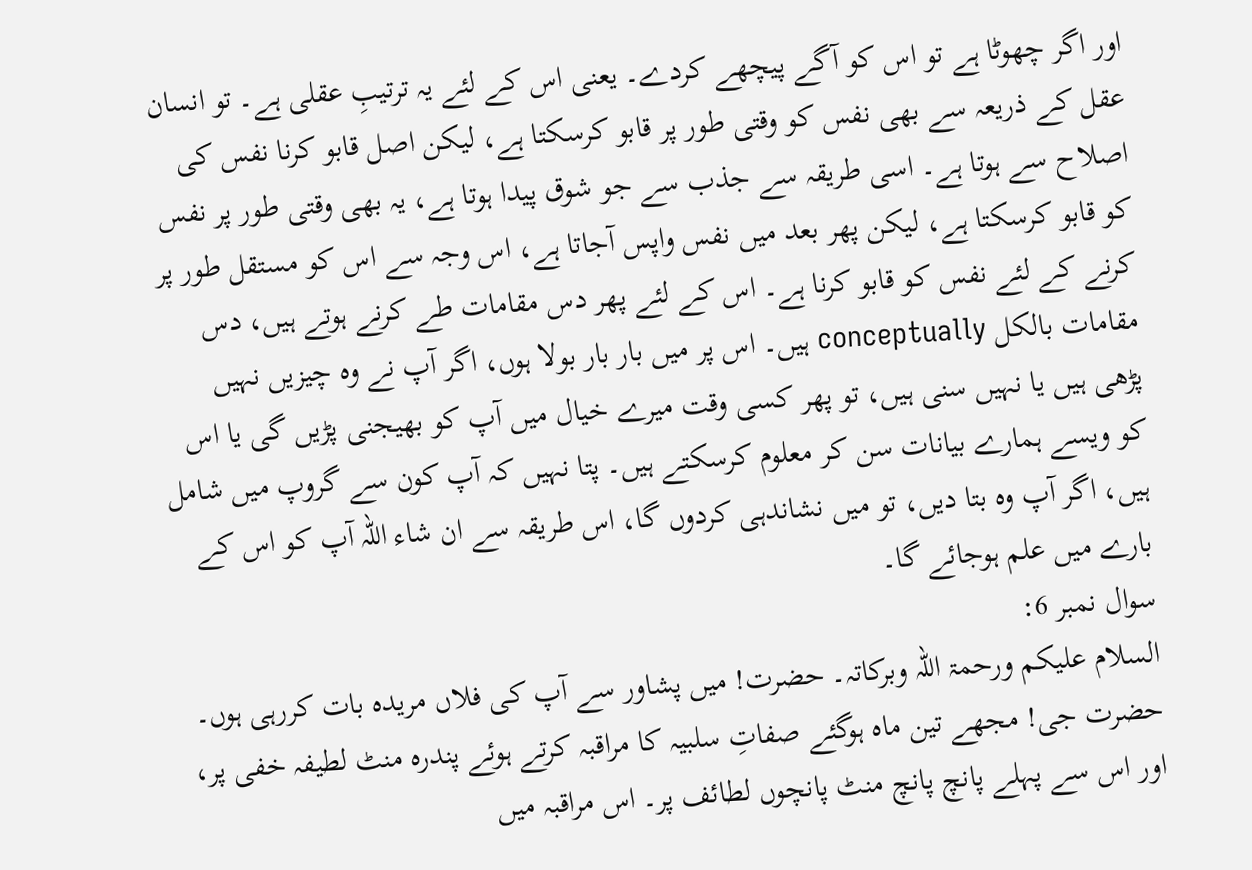اور اگر چھوٹا ہے تو اس کو آگے پیچھے کردے۔ یعنی اس کے لئے یہ ترتیبِ عقلی ہے۔ تو انسان عقل کے ذریعہ سے بھی نفس کو وقتی طور پر قابو کرسکتا ہے، لیکن اصل قابو کرنا نفس کی اصلاح سے ہوتا ہے۔ اسی طریقہ سے جذب سے جو شوق پیدا ہوتا ہے، یہ بھی وقتی طور پر نفس کو قابو کرسکتا ہے، لیکن پھر بعد میں نفس واپس آجاتا ہے، اس وجہ سے اس کو مستقل طور پر کرنے کے لئے نفس کو قابو کرنا ہے۔ اس کے لئے پھر دس مقامات طے کرنے ہوتے ہیں، دس مقامات بالکل conceptually ہیں۔ اس پر میں بار بار بولا ہوں، اگر آپ نے وہ چیزیں نہیں پڑھی ہیں یا نہیں سنی ہیں، تو پھر کسی وقت میرے خیال میں آپ کو بھیجنی پڑیں گی یا اس کو ویسے ہمارے بیانات سن کر معلوم کرسکتے ہیں۔ پتا نہیں کہ آپ کون سے گروپ میں شامل ہیں، اگر آپ وہ بتا دیں، تو میں نشاندہی کردوں گا، اس طریقہ سے ان شاء اللہ آپ کو اس کے بارے میں علم ہوجائے گا۔
سوال نمبر 6:
السلام علیکم ورحمۃ اللہ وبرکاتہ۔ حضرت! میں پشاور سے آپ کی فلاں مریدہ بات کررہی ہوں۔ حضرت جی! مجھے تین ماہ ہوگئے صفاتِ سلبیہ کا مراقبہ کرتے ہوئے پندرہ منٹ لطیفہ خفی پر، اور اس سے پہلے پانچ پانچ منٹ پانچوں لطائف پر۔ اس مراقبہ میں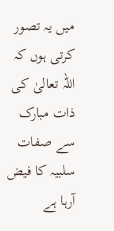میں یہ تصور کرتی ہوں کہ اللہ تعالیٰ کی ذات مبارک سے صفات سلبیہ کا فیض آرہا ہے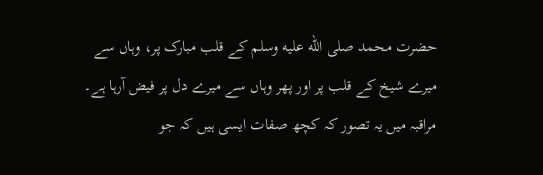حضرت محمد صلى الله عليه وسلم کے قلب مبارک پر، وہاں سے میرے شیخ کے قلب پر اور پھر وہاں سے میرے دل پر فیض آرہا ہے۔ مراقبہ میں یہ تصور کہ کچھ صفات ایسی ہیں کہ جو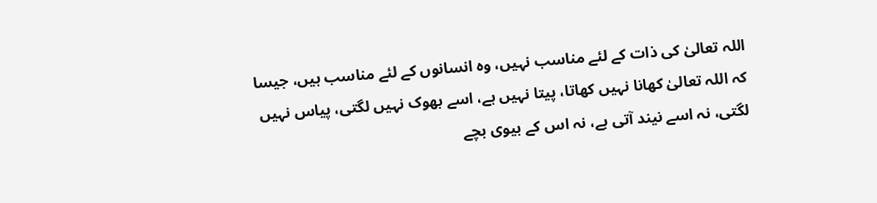اللہ تعالیٰ کی ذات کے لئے مناسب نہیں، وہ انسانوں کے لئے مناسب ہیں، جیسا کہ اللہ تعالیٰ کھانا نہیں کھاتا، پیتا نہیں ہے، اسے بھوک نہیں لگتی، پیاس نہیں لگتی، نہ اسے نیند آتی ہے، نہ اس کے بیوی بچے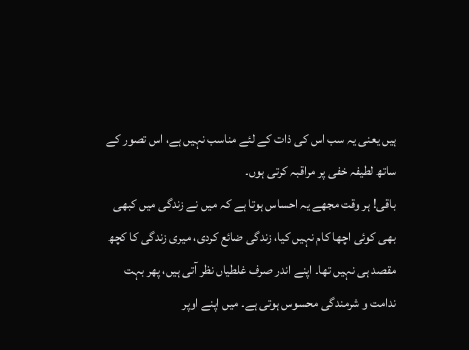ہیں یعنی یہ سب اس کی ذات کے لئے مناسب نہیں ہے، اس تصور کے ساتھ لطیفہ خفی پر مراقبہ کرتی ہوں۔
باقی! ہر وقت مجھے یہ احساس ہوتا ہے کہ میں نے زندگی میں کبھی بھی کوئی اچھا کام نہیں کیا، زندگی ضائع کردی، میری زندگی کا کچھ مقصد ہی نہیں تھا۔ اپنے اندر صرف غلطیاں نظر آتی ہیں، پھر بہت ندامت و شرمندگی محسوس ہوتی ہے۔ میں اپنے اوپر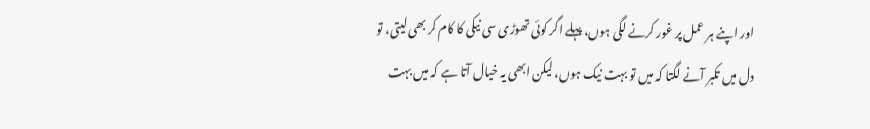اور اپنے ہر عمل پر غور کرنے لگی ہوں، پہلے اگر کوئی تھوڑی سی نیکی کا کام کر بھی لیتی، تو دل میں تکبر آنے لگتا کہ میں تو بہت نیک ہوں، لیکن ابھی یہ خیال آتا ہے کہ میں بہت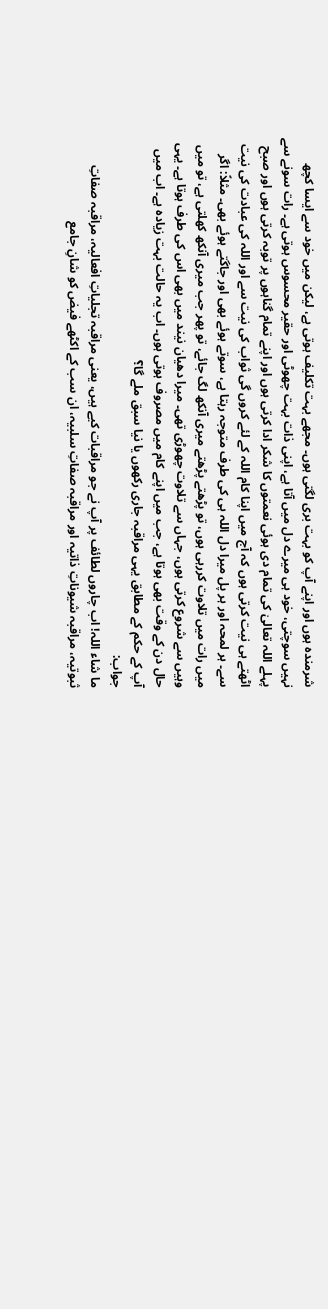شرمندہ ہوں اور اپنے آپ کو بہت بری لگتی ہوں۔ مجھے بہت تکلیف ہوتی ہے، لیکن میں خود سے ایسا کچھ نہیں سوچتی، خود ہی میرے دل میں آتا ہے، اپنی ذات بہت چھوٹی اور حقیر محسوس ہوتی ہے۔ رات سونے سے پہلے اللہ تعالیٰ کی تمام دی ہوئی نعمتوں کا شکر ادا کرتی ہوں اور اپنے تمام گناہوں پر توبہ کرتی ہوں اور صبح اٹھتے ہی نیت کرتی ہوں کہ آج میں اپنا کام اللہ کے لئے کروں گی ثواب کی نیت سے اور اللہ کی عبادت کی نیت سے۔ ہر لمحہ اور ہر پل میرا دل اللہ ہی کی طرف متوجہ رہتا ہے، سوتے ہوئے بھی اور جاگتے ہوئے بھی۔ مثلاً: اگر میں رات میں تلاوت کررہی ہوں، تو پڑھتے پڑھتے میری آنکھ لگ جائے، تو پھر جب میری آنکھ کھلتی ہے، تو میں وہیں سے شروع کرتی ہوں، جہاں سے تلاوت چھوڑی تھی۔ میرا دھیان نیند میں بھی اس کی طرف ہوتا ہے۔ یہی حال دن کے وقت بھی ہوتا ہے، جب میں اپنے کام میں مصروف ہوتی ہوں۔ اب یہ حالت بہت زیادہ ہے۔ اب میں آپ کے حکم کے مطابق یہی مراقبہ جاری رکھوں یا نیا سبق ملے گا؟
جواب:
ما شاء اللہ! اب چاروں لطائف پر آپ نے جو مراقبات کیے ہیں، یعنی مراقبہ تجلیاتِ افعالیہ، مراقبہ صفاتِ ثبوتیہ، مراقبہ شیوناتِ ذاتیہ اور مراقبہ صفاتِ سلبیہ، ان سب کے اکٹھے فیض کو شانِ جامع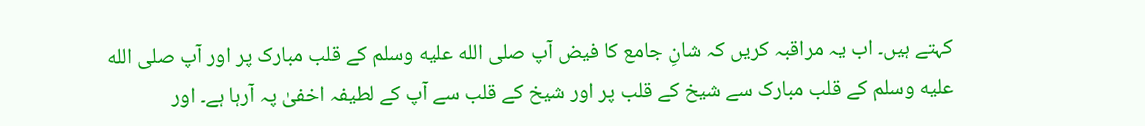کہتے ہیں۔ اب یہ مراقبہ کریں کہ شانِ جامع کا فیض آپ صلى الله عليه وسلم کے قلب مبارک پر اور آپ صلى الله عليه وسلم کے قلب مبارک سے شیخ کے قلب پر اور شیخ کے قلب سے آپ کے لطیفہ اخفیٰ پہ آرہا ہے۔ اور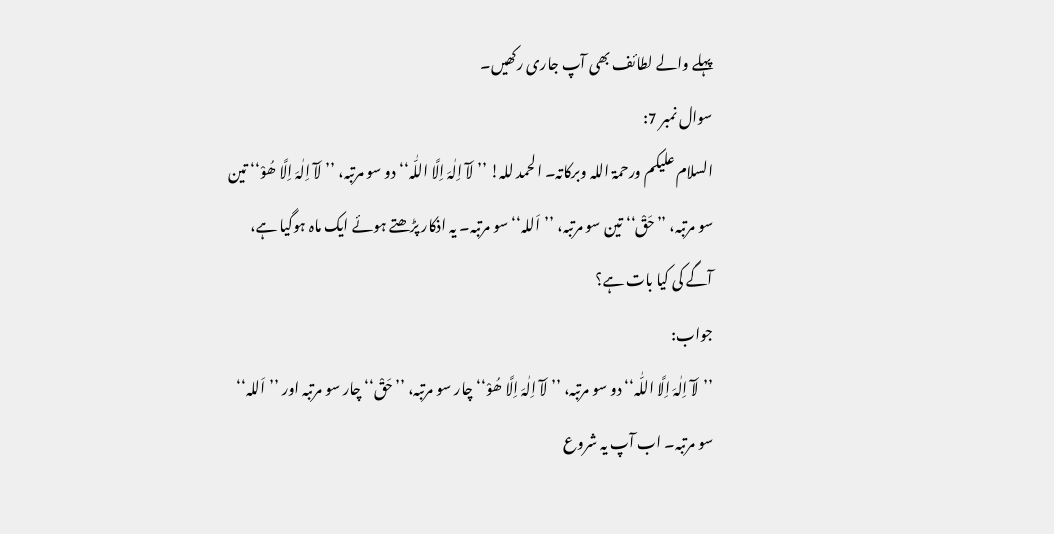پہلے والے لطائف بھی آپ جاری رکھیں۔
سوال نمبر 7:
السلام علیکم ورحمۃ اللہ وبرکاتہ۔ الحمد للہ! ’’لَآ اِلٰہَ اِلَّا اللّٰہ‘‘ دو سو مرتبہ، ’’لَآ اِلٰہَ اِلَّا ھُوْ‘‘ تین سو مرتبہ، ’’حَقْ‘‘ تین سو مرتبہ، ’’اَللہ‘‘ سو مرتبہ۔ یہ اذکار پڑھتے ہوئے ایک ماہ ہوگیا ہے، آگے کی کیا بات ہے؟
جواب:
’’لَآ اِلٰہَ اِلَّا اللّٰہ‘‘ دو سو مرتبہ، ’’لَآ اِلٰہَ اِلَّا ھُوْ‘‘ چار سو مرتبہ، ’’حَقْ‘‘ چار سو مرتبہ اور ’’اَللہ‘‘ سو مرتبہ۔ اب آپ یہ شروع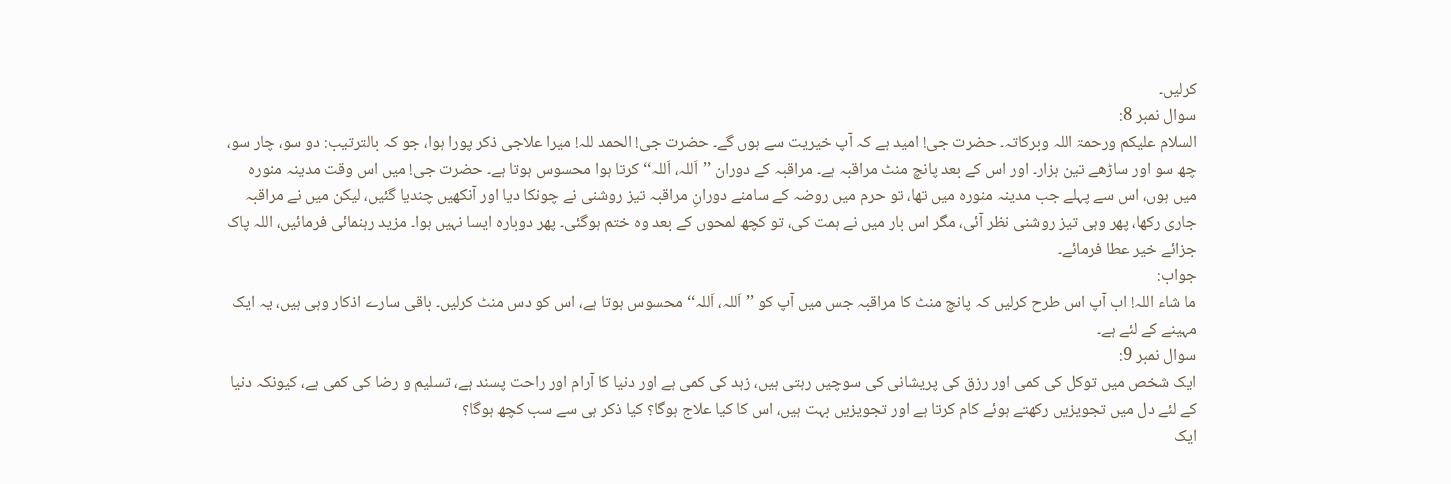کرلیں۔
سوال نمبر 8:
السلام علیکم ورحمۃ اللہ وبرکاتہ۔ حضرت جی! امید ہے کہ آپ خیریت سے ہوں گے۔ حضرت جی! الحمد للہ! میرا علاجی ذکر پورا ہوا، جو کہ بالترتیب: دو سو، چار سو، چھ سو اور ساڑھے تین ہزار۔ اور اس کے بعد پانچ منٹ مراقبہ ہے۔ مراقبہ کے دوران ’’اَللہ، اَللہ‘‘ کرتا ہوا محسوس ہوتا ہے۔ حضرت جی! میں اس وقت مدینہ منورہ میں ہوں، اس سے پہلے جب مدینہ منورہ میں تھا، تو حرم میں روضہ کے سامنے دورانِ مراقبہ تیز روشنی نے چونکا دیا اور آنکھیں چندیا گئیں، لیکن میں نے مراقبہ جاری رکھا، پھر وہی تیز روشنی نظر آئی، مگر اس بار میں نے ہمت کی، تو کچھ لمحوں کے بعد وہ ختم ہوگئی۔ پھر دوبارہ ایسا نہیں ہوا۔ مزید رہنمائی فرمائیں، اللہ پاک جزائے خیر عطا فرمائے۔
جواب:
ما شاء اللہ! اب آپ اس طرح کرلیں کہ پانچ منٹ کا مراقبہ جس میں آپ کو ’’اَللہ، اَللہ‘‘ محسوس ہوتا ہے، اس کو دس منٹ کرلیں۔ باقی سارے اذکار وہی ہیں، یہ ایک مہینے کے لئے ہے۔
سوال نمبر 9:
ایک شخص میں توکل کی کمی اور رزق کی پریشانی کی سوچیں رہتی ہیں، زہد کی کمی ہے اور دنیا کا آرام اور راحت پسند ہے، تسلیم و رضا کی کمی ہے، کیونکہ دنیا کے لئے دل میں تجویزیں رکھتے ہوئے کام کرتا ہے اور تجویزیں بہت ہیں، اس کا کیا علاج ہوگا؟ کیا ذکر ہی سے سب کچھ ہوگا؟
ایک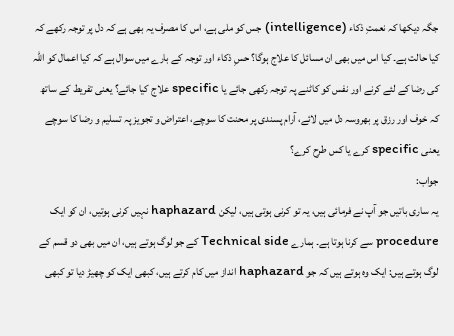جگہ دیکھا کہ نعمتِ ذکاء (intelligence) جس کو ملی ہے، اس کا مصرف یہ بھی ہے کہ دل پر توجہ رکھے کہ کیا حالت ہے۔ کیا اس میں بھی ان مسائل کا علاج ہوگا؟ حسِ ذکاء اور توجہ کے بارے میں سوال ہے کہ کیا اعمال کو اللہ کی رضا کے لئے کرنے اور نفس کو کاٹنے پہ توجہ رکھی جائے یا specific علاج کیا جائے؟ یعنی تفریط کے ساتھ کہ خوف اور رزق پر بھروسہ دل میں لائے، آرام پسندی پر محنت کا سوچے، اعتراض و تجویز پہ تسلیم و رضا کا سوچے یعنی specific کرے یا کس طرح کرے؟
جواب:
یہ ساری باتیں جو آپ نے فرمائی ہیں، یہ تو کرنی ہوتی ہیں، لیکن haphazard نہیں کرنی ہوتیں، ان کو ایک procedure سے کرنا ہوتا ہے۔ ہمارے Technical side کے جو لوگ ہوتے ہیں، ان میں بھی دو قسم کے لوگ ہوتے ہیں: ایک وہ ہوتے ہیں کہ جو haphazard انداز میں کام کرتے ہیں، کبھی ایک کو چھیڑ دیا تو کبھی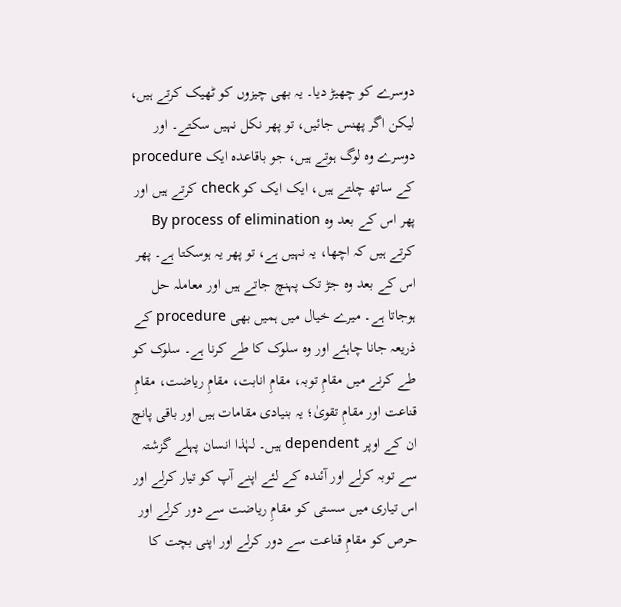دوسرے کو چھیڑ دیا۔ یہ بھی چیزوں کو ٹھیک کرتے ہیں، لیکن اگر پھنس جائیں، تو پھر نکل نہیں سکتے۔ اور دوسرے وہ لوگ ہوتے ہیں، جو باقاعدہ ایک procedure کے ساتھ چلتے ہیں، ایک ایک کو check کرتے ہیں اور پھر اس کے بعد وہ By process of elimination کرتے ہیں کہ اچھا، یہ نہیں ہے، تو پھر یہ ہوسکتا ہے۔ پھر اس کے بعد وہ جڑ تک پہنچ جاتے ہیں اور معاملہ حل ہوجاتا ہے۔ میرے خیال میں ہمیں بھی procedure کے ذریعہ جانا چاہئے اور وہ سلوک کا طے کرنا ہے۔ سلوک کو طے کرنے میں مقامِ توبہ، مقامِ انابت، مقامِ ریاضت، مقامِ قناعت اور مقامِ تقویٰ؛ یہ بنیادی مقامات ہیں اور باقی پانچ ان کے اوپر dependent ہیں۔ لہٰذا انسان پہلے گزشتہ سے توبہ کرلے اور آئندہ کے لئے اپنے آپ کو تیار کرلے اور اس تیاری میں سستی کو مقامِ ریاضت سے دور کرلے اور حرص کو مقامِ قناعت سے دور کرلے اور اپنی بچت کا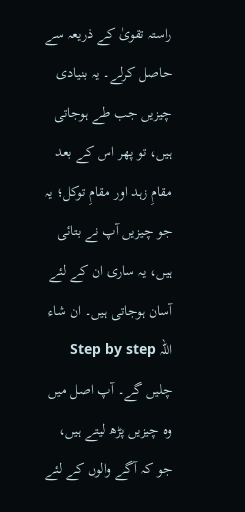راستہ تقویٰ کے ذریعہ سے حاصل کرلے۔ یہ بنیادی چیزیں جب طے ہوجاتی ہیں، تو پھر اس کے بعد مقامِ زہد اور مقامِ توکل؛ یہ جو چیزیں آپ نے بتائی ہیں، یہ ساری ان کے لئے آسان ہوجاتی ہیں۔ ان شاء اللہ Step by step چلیں گے۔ آپ اصل میں وہ چیزیں پڑھ لیتے ہیں، جو کہ آگے والوں کے لئے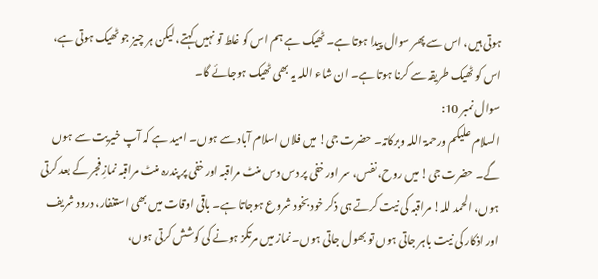ہوتی ہیں، اس سے پھر سوال پیدا ہوتا ہے۔ ٹھیک ہے ہم اس کو غلط تو نہیں کہتے، لیکن ہر چیز جو ٹھیک ہوتی ہے، اس کو ٹھیک طریقہ سے کرنا ہوتا ہے۔ ان شاء اللہ یہ بھی ٹھیک ہوجائے گا۔
سوال نمبر 10:
السلام علیکم ورحمۃ اللہ وبرکاتہ۔ حضرت جی! میں فلاں اسلام آباد سے ہوں۔ امید ہے کہ آپ خیریت سے ہوں گے۔ حضرت جی! میں روح، نفس، سر اور خفی پر دس دس منٹ مراقبہ اور خفی پر پندرہ منٹ مراقبہ نمازِ فجر کے بعد کرتی ہوں، الحمد للہ! مراقبہ کی نیت کرتے ہی ذکر خود بخود شروع ہوجاتا ہے۔ باقی اوقات میں بھی استغفار، درود شریف اور اذکار کی نیت باہر جاتی ہوں تو بھول جاتی ہوں۔ نماز میں مرتکز ہونے کی کوشش کرتی ہوں،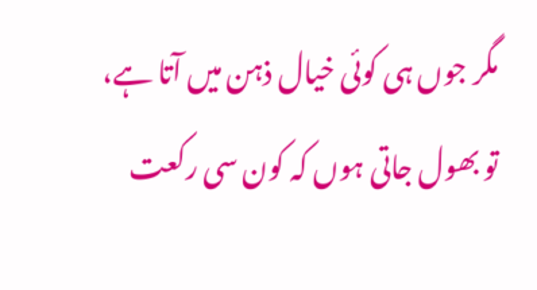مگر جوں ہی کوئی خیال ذہن میں آتا ہے، تو بھول جاتی ہوں کہ کون سی رکعت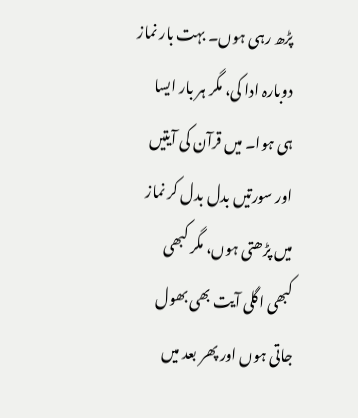پڑھ رہی ہوں۔ بہت بار نماز دوبارہ ادا کی، مگر ہر بار ایسا ہی ہوا۔ میں قرآن کی آیتیں اور سورتیں بدل بدل کر نماز میں پڑھتی ہوں، مگر کبھی کبھی اگلی آیت بھی بھول جاتی ہوں اور پھر بعد میں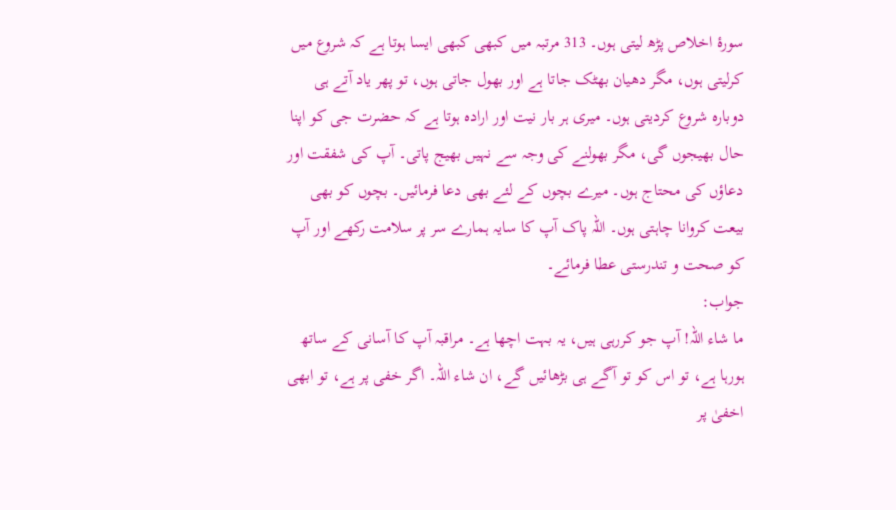سورۂ اخلاص پڑھ لیتی ہوں۔ 313 مرتبہ میں کبھی کبھی ایسا ہوتا ہے کہ شروع میں کرلیتی ہوں، مگر دھیان بھٹک جاتا ہے اور بھول جاتی ہوں، تو پھر یاد آتے ہی دوبارہ شروع کردیتی ہوں۔ میری ہر بار نیت اور ارادہ ہوتا ہے کہ حضرت جی کو اپنا حال بھیجوں گی، مگر بھولنے کی وجہ سے نہیں بھیج پاتی۔ آپ کی شفقت اور دعاؤں کی محتاج ہوں۔ میرے بچوں کے لئے بھی دعا فرمائیں۔ بچوں کو بھی بیعت کروانا چاہتی ہوں۔ اللہ پاک آپ کا سایہ ہمارے سر پر سلامت رکھے اور آپ کو صحت و تندرستی عطا فرمائے۔
جواب:
ما شاء اللہ! آپ جو کررہی ہیں، یہ بہت اچھا ہے۔ مراقبہ آپ کا آسانی کے ساتھ ہورہا ہے، تو اس کو تو آگے ہی بڑھائیں گے، ان شاء اللہ۔ اگر خفی پر ہے، تو ابھی اخفیٰ پر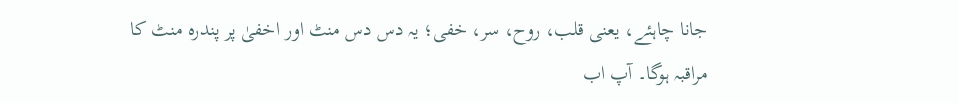جانا چاہئے، یعنی قلب، روح، سر، خفی؛ یہ دس دس منٹ اور اخفیٰ پر پندرہ منٹ کا مراقبہ ہوگا۔ آپ اب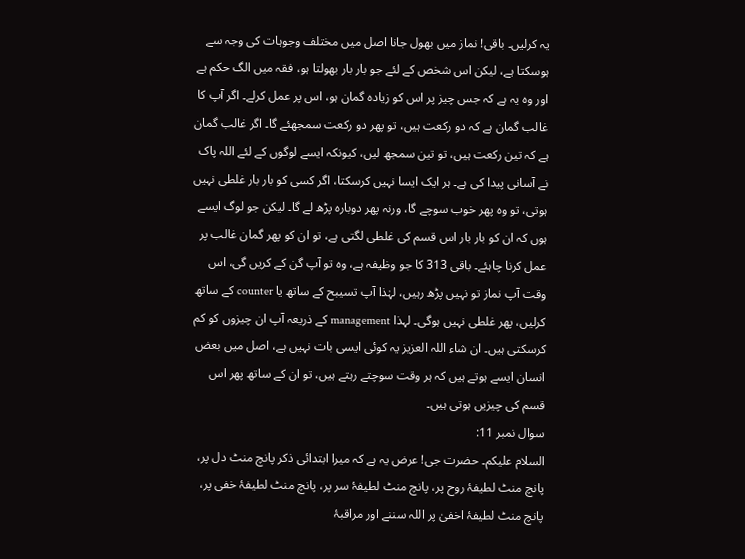یہ کرلیں۔ باقی! نماز میں بھول جانا اصل میں مختلف وجوہات کی وجہ سے ہوسکتا ہے، لیکن اس شخص کے لئے جو بار بار بھولتا ہو، فقہ میں الگ حکم ہے اور وہ یہ ہے کہ جس چیز پر اس کو زیادہ گمان ہو، اس پر عمل کرلے۔ اگر آپ کا غالب گمان ہے کہ دو رکعت ہیں، تو پھر دو رکعت سمجھئے گا۔ اگر غالب گمان ہے کہ تین رکعت ہیں، تو تین سمجھ لیں، کیونکہ ایسے لوگوں کے لئے اللہ پاک نے آسانی پیدا کی ہے۔ ہر ایک ایسا نہیں کرسکتا، اگر کسی کو بار بار غلطی نہیں ہوتی، تو وہ پھر خوب سوچے گا، ورنہ پھر دوبارہ پڑھ لے گا۔ لیکن جو لوگ ایسے ہوں کہ ان کو بار بار اس قسم کی غلطی لگتی ہے، تو ان کو پھر گمان غالب پر عمل کرنا چاہئے۔ باقی 313 کا جو وظیفہ ہے، وہ تو آپ گن کے کریں گی، اس وقت آپ نماز تو نہیں پڑھ رہیں، لہٰذا آپ تسیبح کے ساتھ یا counter کے ساتھ کرلیں، پھر غلطی نہیں ہوگی۔ لہذا management کے ذریعہ آپ ان چیزوں کو کم کرسکتی ہیں۔ ان شاء اللہ العزیز یہ کوئی ایسی بات نہیں ہے، اصل میں بعض انسان ایسے ہوتے ہیں کہ ہر وقت سوچتے رہتے ہیں، تو ان کے ساتھ پھر اس قسم کی چیزیں ہوتی ہیں۔
سوال نمبر 11:
السلام علیکم۔ حضرت جی! عرض یہ ہے کہ میرا ابتدائی ذکر پانچ منٹ دل پر، پانچ منٹ لطیفۂ روح پر، پانچ منٹ لطیفۂ سر پر، پانچ منٹ لطیفۂ خفی پر، پانچ منٹ لطیفۂ اخفیٰ پر اللہ سننے اور مراقبۂ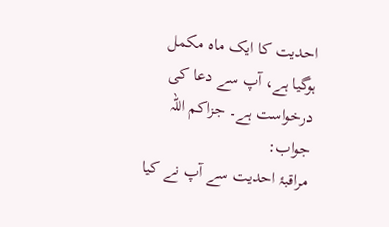احدیت کا ایک ماہ مکمل ہوگیا ہے، آپ سے دعا کی درخواست ہے۔ جزاکم اللہ
جواب:
مراقبۂ احدیت سے آپ نے کیا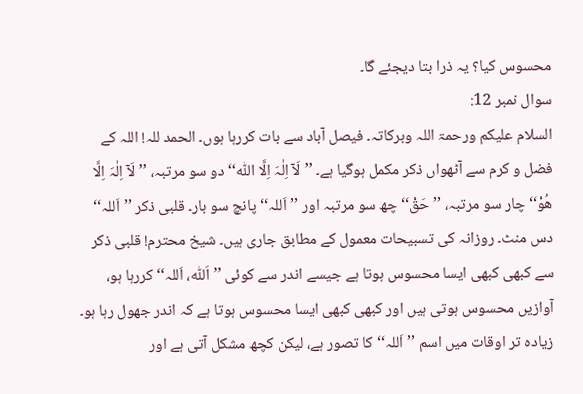محسوس کیا؟ یہ ذرا بتا دیجئے گا۔
سوال نمبر 12:
السلام علیکم ورحمۃ اللہ وبرکاتہ۔ فیصل آباد سے بات کررہا ہوں۔ الحمد للہ! اللہ کے فضل و کرم سے آٹھواں ذکر مکمل ہوگیا ہے۔ ’’لَآ اِلٰہَ اِلَّا اللّٰہ‘‘ دو سو مرتبہ، ’’لَآ اِلٰہَ اِلَّا ھُوْ‘‘ چار سو مرتبہ، ’’حَقْ‘‘ چھ سو مرتبہ اور ’’اَللہ‘‘ پانچ سو بار۔ قلبی ذکر ’’اَللہ‘‘ دس منٹ۔ روزانہ کی تسبیحات معمول کے مطابق جاری ہیں۔ شیخ محترم! قلبی ذکر سے کبھی کبھی ایسا محسوس ہوتا ہے جیسے اندر سے کوئی ’’اَللّٰہ، اَللہ‘‘ کررہا ہو، آوازیں محسوس ہوتی ہیں اور کبھی کبھی ایسا محسوس ہوتا ہے کہ اندر جھول رہا ہو۔ زیادہ تر اوقات میں اسم ’’اَللہ‘‘ کا تصور ہے، لیکن کچھ مشکل آتی ہے اور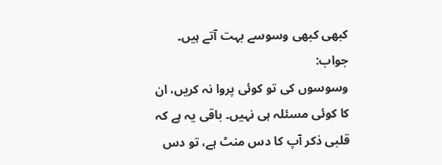کبھی کبھی وسوسے بہت آتے ہیں۔
جواب:
وسوسوں کی تو کوئی پروا نہ کریں، ان کا کوئی مسئلہ ہی نہیں۔ باقی یہ ہے کہ قلبی ذکر آپ کا دس منٹ ہے، تو دس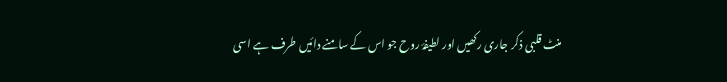منٹ قلبی ذکر جاری رکھیں اور لطیفۂ روح جو اس کے سامنے دائیں طرف ہے اسی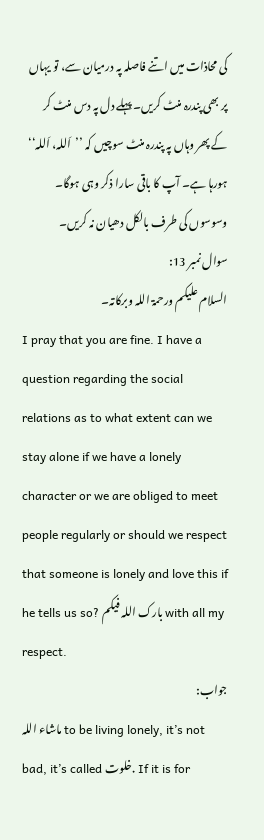کی محاذات میں اتنے فاصلہ پہ درمیان سے، تو یہاں پر بھی پندرہ منٹ کریں۔ پہلے دل پہ دس منٹ کر کے پھر وہاں پہ پندرہ منٹ سوچیں کہ ’’اَللہ، اَللہ‘‘ ہورہا ہے۔ آپ کا باقی سارا ذکر وہی ہوگا۔ وسوسوں کی طرف بالکل دھیان نہ کریں۔
سوال نمبر 13:
السلام علیکم ورحمۃ اللہ وبرکاتہ۔
I pray that you are fine. I have a question regarding the social relations as to what extent can we stay alone if we have a lonely character or we are obliged to meet people regularly or should we respect that someone is lonely and love this if he tells us so? بارک اللہ فیکم with all my respect.
جواب:
ماشاء اللہ to be living lonely, it’s not bad, it’s called خلوت. If it is for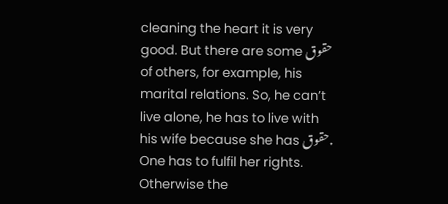cleaning the heart it is very good. But there are some حقوق of others, for example, his marital relations. So, he can’t live alone, he has to live with his wife because she has حقوق. One has to fulfil her rights. Otherwise the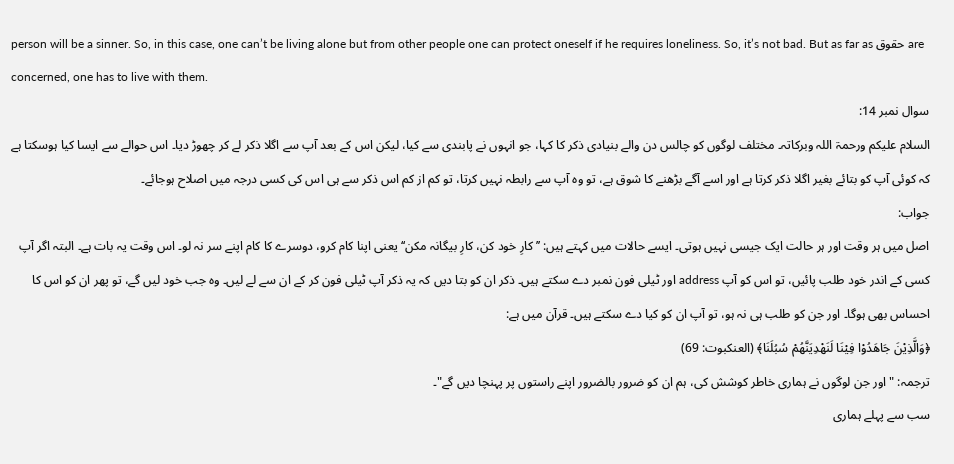person will be a sinner. So, in this case, one can’t be living alone but from other people one can protect oneself if he requires loneliness. So, it’s not bad. But as far as حقوق are concerned, one has to live with them.
سوال نمبر 14:
السلام علیکم ورحمۃ اللہ وبرکاتہ۔ مختلف لوگوں کو چالس دن والے بنیادی ذکر کا کہا، جو انہوں نے پابندی سے کیا، لیکن اس کے بعد آپ سے اگلا ذکر لے کر چھوڑ دیا۔ اس حوالے سے ایسا کیا ہوسکتا ہے کہ کوئی آپ کو بتائے بغیر اگلا ذکر کرتا ہے اور اسے آگے بڑھنے کا شوق ہے، تو وہ آپ سے رابطہ نہیں کرتا، تو کم از کم اس ذکر سے ہی اس کی کسی درجہ میں اصلاح ہوجائے۔
جواب:
اصل میں ہر وقت اور ہر حالت ایک جیسی نہیں ہوتی۔ ایسے حالات میں کہتے ہیں: ’’کارِ خود کن، کارِ بیگانہ مکن‘‘ یعنی اپنا کام کرو، دوسرے کا کام اپنے سر نہ لو۔ اس وقت یہ بات ہے۔ البتہ اگر آپ کسی کے اندر خود طلب پائیں، تو اس کو آپ address اور ٹیلی فون نمبر دے سکتے ہیں۔ ذکر ان کو بتا دیں کہ یہ ذکر آپ ٹیلی فون کر کے ان سے لے لیں۔ وہ جب خود لیں گے، تو پھر ان کو اس کا احساس بھی ہوگا۔ اور جن کو طلب ہی نہ ہو، تو آپ ان کو کیا دے سکتے ہیں۔ قرآن میں ہے:
﴿وَالَّذِیْنَ جَاهَدُوْا فِیْنَا لَنَهْدِیَنَّهُمْ سُبُلَنَا﴾ (العنکبوت: 69)
ترجمہ: "اور جن لوگوں نے ہماری خاطر کوشش کی، ہم ان کو ضرور بالضرور اپنے راستوں پر پہنچا دیں گے"۔
سب سے پہلے ہماری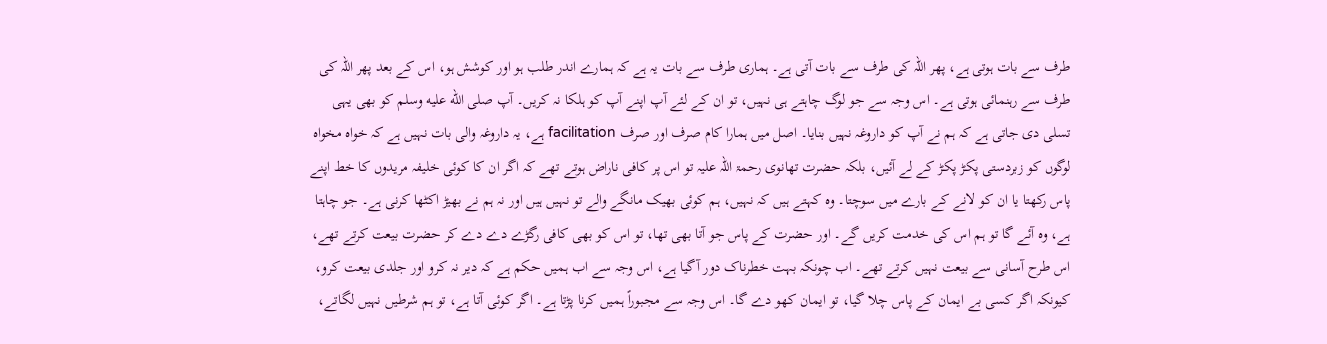طرف سے بات ہوتی ہے، پھر اللہ کی طرف سے بات آتی ہے۔ ہماری طرف سے بات یہ ہے کہ ہمارے اندر طلب ہو اور کوشش ہو، اس کے بعد پھر اللہ کی طرف سے رہنمائی ہوتی ہے۔ اس وجہ سے جو لوگ چاہتے ہی نہیں، تو ان کے لئے آپ اپنے آپ کو ہلکا نہ کریں۔ آپ صلى الله عليه وسلم کو بھی یہی تسلی دی جاتی ہے کہ ہم نے آپ کو داروغہ نہیں بنایا۔ اصل میں ہمارا کام صرف اور صرف facilitation ہے، یہ داروغہ والی بات نہیں ہے کہ خواہ مخواہ لوگوں کو زبردستی پکڑ پکڑ کے لے آئیں، بلکہ حضرت تھانوی رحمۃ اللہ علیہ تو اس پر کافی ناراض ہوتے تھے کہ اگر ان کا کوئی خلیفہ مریدوں کا خط اپنے پاس رکھتا یا ان کو لانے کے بارے میں سوچتا۔ وہ کہتے ہیں کہ نہیں، ہم کوئی بھیک مانگے والے تو نہیں ہیں اور نہ ہم نے بھیڑ اکٹھا کرنی ہے۔ جو چاہتا ہے، وہ آئے گا تو ہم اس کی خدمت کریں گے۔ اور حضرت کے پاس جو آتا بھی تھا، تو اس کو بھی کافی رگڑے دے دے کر حضرت بیعت کرتے تھے، اس طرح آسانی سے بیعت نہیں کرتے تھے۔ اب چونکہ بہت خطرناک دور آگیا ہے، اس وجہ سے اب ہمیں حکم ہے کہ دیر نہ کرو اور جلدی بیعت کرو، کیونکہ اگر کسی بے ایمان کے پاس چلا گیا، تو ایمان کھو دے گا۔ اس وجہ سے مجبوراً ہمیں کرنا پڑتا ہے۔ اگر کوئی آتا ہے، تو ہم شرطیں نہیں لگاتے،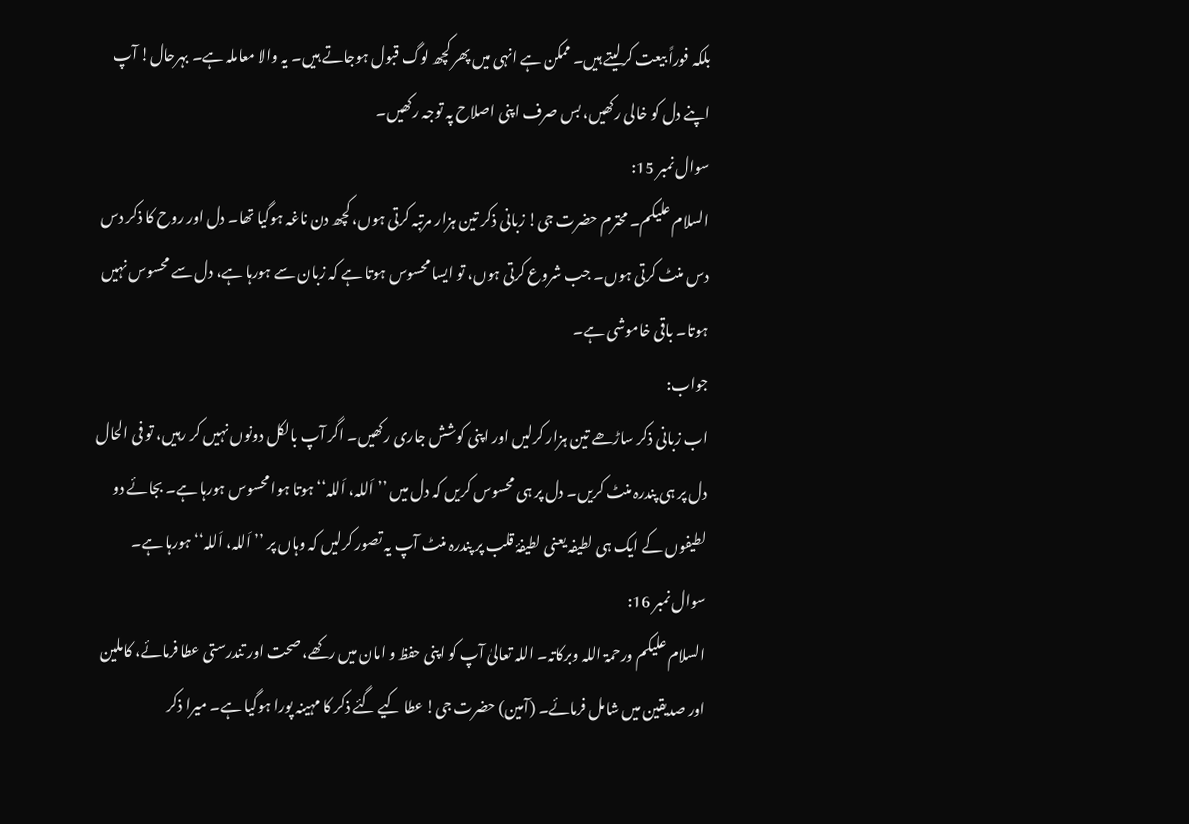بلکہ فوراً بیعت کرلیتے ہیں۔ ممکن ہے انہی میں پھر کچھ لوگ قبول ہوجاتے ہیں۔ یہ والا معاملہ ہے۔ بہرحال! آپ اپنے دل کو خالی رکھیں، بس صرف اپنی اصلاح پہ توجہ رکھیں۔
سوال نمبر 15:
السلام علیکم۔ محترم حضرت جی! زبانی ذکر تین ہزار مرتبہ کرتی ہوں، کچھ دن ناغہ ہوگیا تھا۔ دل اور روح کا ذکر دس دس منٹ کرتی ہوں۔ جب شروع کرتی ہوں، تو ایسا محسوس ہوتا ہے کہ زبان سے ہورہا ہے، دل سے محسوس نہیں ہوتا۔ باقی خاموشی ہے۔
جواب:
اب زبانی ذکر ساڑھے تین ہزار کرلیں اور اپنی کوشش جاری رکھیں۔ اگر آپ بالکل دونوں نہیں کر رہیں، تو فی الحال دل پر ہی پندرہ منٹ کریں۔ دل پر ہی محسوس کریں کہ دل میں ’’اَللہ، اَللہ‘‘ ہوتا ہوا محسوس ہورہا ہے۔ بجائے دو لطیفوں کے ایک ہی لطیفہ یعنی لطیفۂ قلب پر پندرہ منٹ آپ یہ تصور کرلیں کہ وہاں پر ’’اَللہ، اَللہ‘‘ ہورہا ہے۔
سوال نمبر 16:
السلام علیکم ورحمۃ اللہ وبرکاتہ۔ اللہ تعالیٰ آپ کو اپنی حفظ و امان میں رکھے، صحت اور تندرستی عطا فرمائے، کاملین اور صدیقین میں شامل فرمائے۔ (آمین) حضرت جی! عطا کیے گئے ذکر کا مہینہ پورا ہوگیا ہے۔ میرا ذکر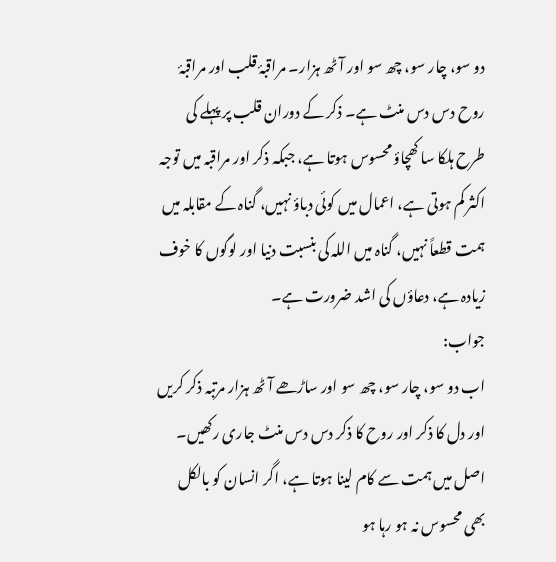دو سو، چار سو، چھ سو اور آٹھ ہزار۔ مراقبۂ قلب اور مراقبۂ روح دس دس منٹ ہے۔ ذکر کے دوران قلب پر پہلے کی طرح ہلکا سا کھچاؤ محسوس ہوتا ہے، جبکہ ذکر اور مراقبہ میں توجہ اکثر کم ہوتی ہے، اعمال میں کوئی دباؤ نہیں، گناہ کے مقابلہ میں ہمت قطعاً نہیں، گناہ میں اللہ کی بنسبت دنیا اور لوگوں کا خوف زیادہ ہے، دعاؤں کی اشد ضرورت ہے۔
جواب:
اب دو سو، چار سو، چھ سو اور ساڑھے آٹھ ہزار مرتبہ ذکر کریں اور دل کا ذکر اور روح کا ذکر دس دس منٹ جاری رکھیں۔ اصل میں ہمت سے کام لینا ہوتا ہے، اگر انسان کو بالکل بھی محسوس نہ ہو رہا ہو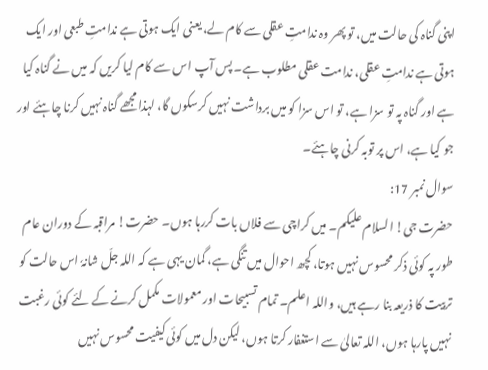اپنی گناہ کی حالت میں، تو پھر وہ ندامتِ عقلی سے کام لے، یعنی ایک ہوتی ہے ندامتِ طبعی اور ایک ہوتی ہے ندامتِ عقلی، ندامت عقلی مطلوب ہے۔ پس آپ اس سے کام لیا کریں کہ میں نے گناہ کیا ہے اور گناہ پہ تو سزا ہے، تو اس سزا کو میں برداشت نہیں کرسکوں گا، لہذا مجھے گناہ نہیں کرنا چاہئے اور جو کیا ہے، اس پر توبہ کرنی چاہئے۔
سوال نمبر 17:
حضرت جی! السلام علیکم۔ میں کراچی سے فلاں بات کررہا ہوں۔ حضرت! مراقبہ کے دوران عام طور پہ کوئی ذکر محسوس نہیں ہوتا، کچھ احوال میں تنگی ہے، گمان یہی ہے کہ اللہ جلّ شانہٗ اس حالت کو تربیت کا ذریعہ بنا رہے ہیں، واللہ اعلم۔ تمام تسبیحات اور معمولات مکمل کرنے کے لئے کوئی رغبت نہیں پارہا ہوں، اللہ تعالیٰ سے استغفار کرتا ہوں، لیکن دل میں کوئی کیفیت محسوس نہیں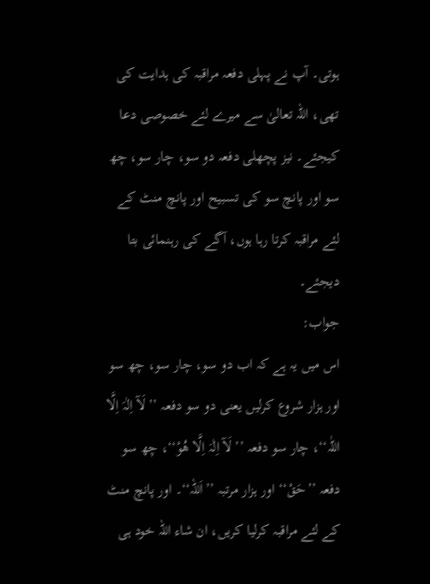ہوتی۔ آپ نے پہلی دفعہ مراقبہ کی ہدایت کی تھی، اللہ تعالیٰ سے میرے لئے خصوصی دعا کیجئے۔ نیز پچھلی دفعہ دو سو، چار سو، چھ سو اور پانچ سو کی تسبیح اور پانچ منٹ کے لئے مراقبہ کرتا رہا ہوں، آگے کی رہنمائی بتا دیجئے۔
جواب:
اس میں یہ ہے کہ اب دو سو، چار سو، چھ سو اور ہزار شروع کرلیں یعنی دو سو دفعہ ’’لَآ اِلٰہَ اِلَّا اللّٰہ‘‘، چار سو دفعہ ’’لَآ اِلٰہَ اِلَّا ھُوْ‘‘، چھ سو دفعہ ’’حَقْ‘‘ اور ہزار مرتبہ ’’اَللہ‘‘۔ اور پانچ منٹ کے لئے مراقبہ کرلیا کریں، ان شاء اللہ خود ہی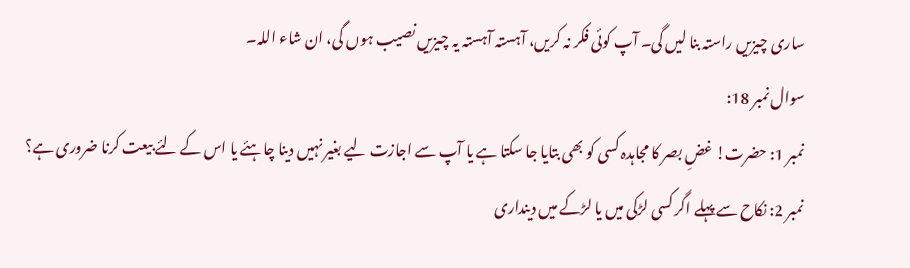ساری چیزیں راستہ بنا لیں گی۔ آپ کوئی فکر نہ کریں، آہستہ آہستہ یہ چیزیں نصیب ہوں گی، ان شاء اللہ۔
سوال نمبر 18:
نمبر 1: حضرت! غضِ بصر کا مجاہدہ کسی کو بھی بتایا جا سکتا ہے یا آپ سے اجازت لیے بغیر نہیں دینا چاہئے یا اس کے لئے بیعت کرنا ضروری ہے؟
نمبر 2: نکاح سے پہلے اگر کسی لڑکی میں یا لڑکے میں دینداری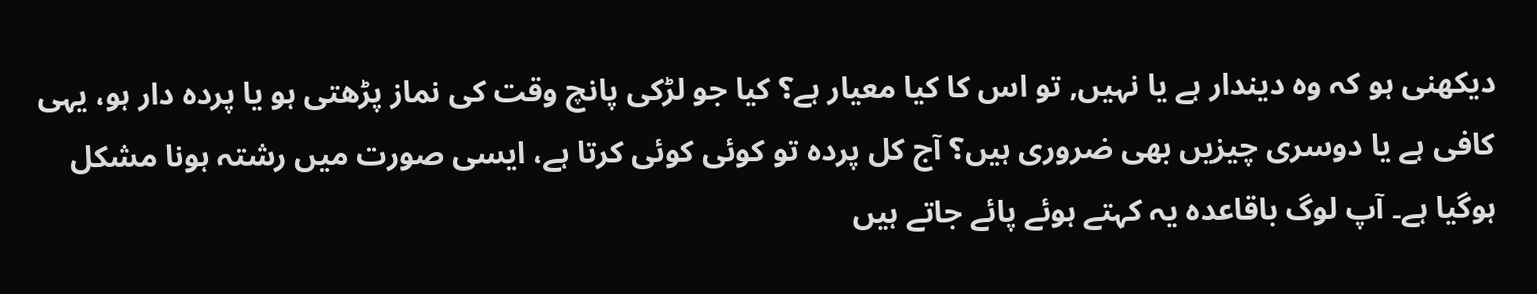دیکھنی ہو کہ وہ دیندار ہے یا نہیں, تو اس کا کیا معیار ہے؟ کیا جو لڑکی پانچ وقت کی نماز پڑھتی ہو یا پردہ دار ہو، یہی کافی ہے یا دوسری چیزیں بھی ضروری ہیں؟ آج کل پردہ تو کوئی کوئی کرتا ہے، ایسی صورت میں رشتہ ہونا مشکل ہوگیا ہے۔ آپ لوگ باقاعدہ یہ کہتے ہوئے پائے جاتے ہیں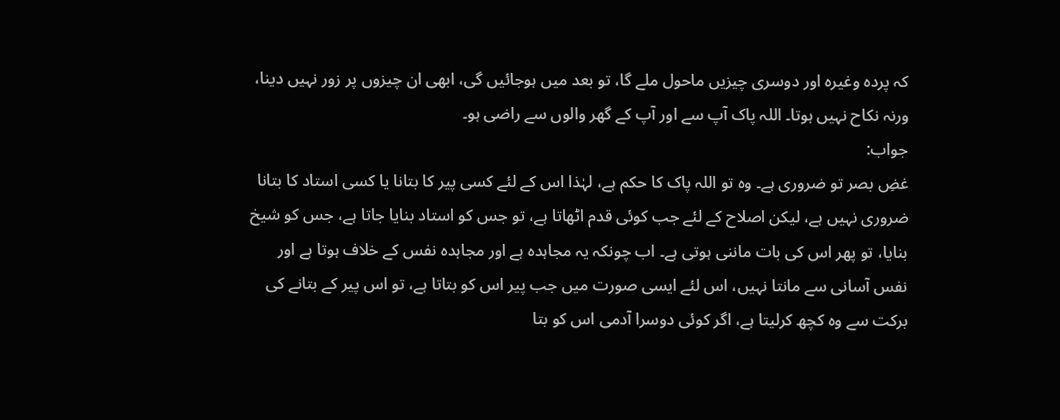کہ پردہ وغیرہ اور دوسری چیزیں ماحول ملے گا، تو بعد میں ہوجائیں گی، ابھی ان چیزوں پر زور نہیں دینا، ورنہ نکاح نہیں ہوتا۔ اللہ پاک آپ سے اور آپ کے گھر والوں سے راضی ہو۔
جواب:
غضِ بصر تو ضروری ہے۔ وہ تو اللہ پاک کا حکم ہے، لہٰذا اس کے لئے کسی پیر کا بتانا یا کسی استاد کا بتانا ضروری نہیں ہے، لیکن اصلاح کے لئے جب کوئی قدم اٹھاتا ہے، تو جس کو استاد بنایا جاتا ہے، جس کو شیخ بنایا، تو پھر اس کی بات ماننی ہوتی ہے۔ اب چونکہ یہ مجاہدہ ہے اور مجاہدہ نفس کے خلاف ہوتا ہے اور نفس آسانی سے مانتا نہیں، اس لئے ایسی صورت میں جب پیر اس کو بتاتا ہے، تو اس پیر کے بتانے کی برکت سے وہ کچھ کرلیتا ہے، اگر کوئی دوسرا آدمی اس کو بتا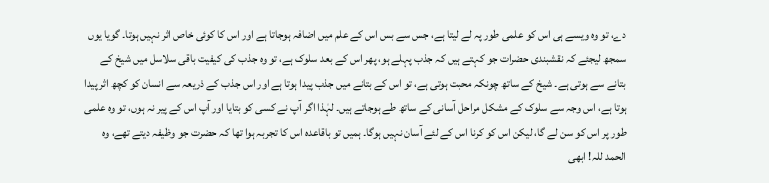دے، تو وہ ویسے ہی اس کو علمی طور پہ لے لیتا ہے، جس سے بس اس کے علم میں اضافہ ہوجاتا ہے اور اس کا کوئی خاص اثر نہیں ہوتا۔ گویا یوں سمجھ لیجئے کہ نقشبندی حضرات جو کہتے ہیں کہ جذب پہلے ہو، پھر اس کے بعد سلوک ہے، تو وہ جذب کی کیفیت باقی سلاسل میں شیخ کے بتانے سے ہوتی ہے۔ شیخ کے ساتھ چونکہ محبت ہوتی ہے، تو اس کے بتانے میں جذب پیدا ہوتا ہے اور اس جذب کے ذریعہ سے انسان کو کچھ اثر پیدا ہوتا ہے، اس وجہ سے سلوک کے مشکل مراحل آسانی کے ساتھ طے ہوجاتے ہیں۔ لہٰذا اگر آپ نے کسی کو بتایا اور آپ اس کے پیر نہ ہوں، تو وہ علمی طور پر اس کو سن لے گا، لیکن اس کو کرنا اس کے لئے آسان نہیں ہوگا۔ ہمیں تو باقاعدہ اس کا تجربہ ہوا تھا کہ حضرت جو وظیفہ دیتے تھے، وہ الحمد للہ! ابھی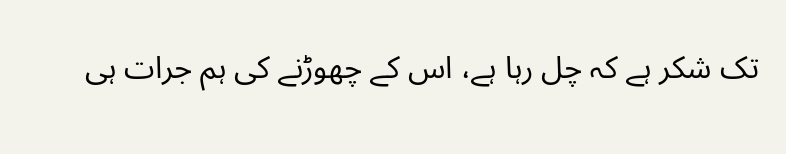تک شکر ہے کہ چل رہا ہے، اس کے چھوڑنے کی ہم جرات ہی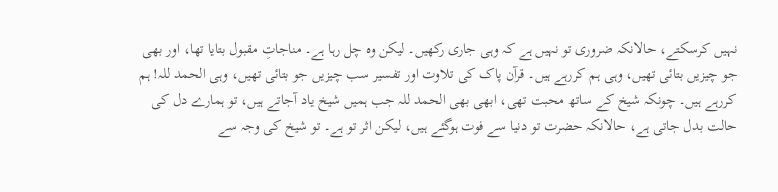نہیں کرسکتے، حالانکہ ضروری تو نہیں ہے کہ وہی جاری رکھیں۔ لیکن وہ چل رہا ہے۔ مناجاتِ مقبول بتایا تھا، اور بھی جو چیزیں بتائی تھیں، وہی ہم کررہے ہیں۔ قرآن پاک کی تلاوت اور تفسیر سب چیزیں جو بتائی تھیں، وہی الحمد للہ! ہم کررہے ہیں۔ چونکہ شیخ کے ساتھ محبت تھی، ابھی بھی الحمد للہ جب ہمیں شیخ یاد آجاتے ہیں، تو ہمارے دل کی حالت بدل جاتی ہے، حالانکہ حضرت تو دنیا سے فوت ہوگئے ہیں، لیکن اثر تو ہے۔ تو شیخ کی وجہ سے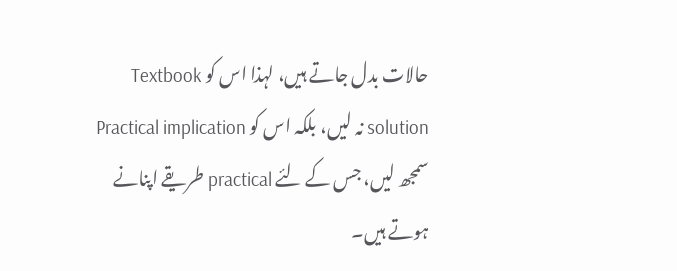حالات بدل جاتے ہیں، لہذا اس کو Textbook solution نہ لیں، بلکہ اس کو Practical implication سمجھ لیں، جس کے لئے practical طریقے اپنانے ہوتے ہیں۔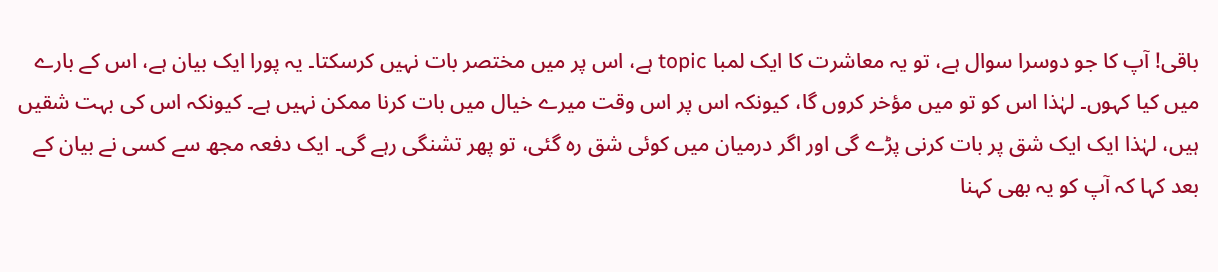باقی! آپ کا جو دوسرا سوال ہے، تو یہ معاشرت کا ایک لمبا topic ہے، اس پر میں مختصر بات نہیں کرسکتا۔ یہ پورا ایک بیان ہے، اس کے بارے میں کیا کہوں۔ لہٰذا اس کو تو میں مؤخر کروں گا، کیونکہ اس پر اس وقت میرے خیال میں بات کرنا ممکن نہیں ہے۔ کیونکہ اس کی بہت شقیں ہیں، لہٰذا ایک ایک شق پر بات کرنی پڑے گی اور اگر درمیان میں کوئی شق رہ گئی، تو پھر تشنگی رہے گی۔ ایک دفعہ مجھ سے کسی نے بیان کے بعد کہا کہ آپ کو یہ بھی کہنا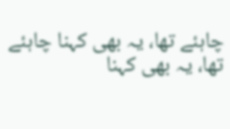چاہئے تھا، یہ بھی کہنا چاہئے تھا، یہ بھی کہنا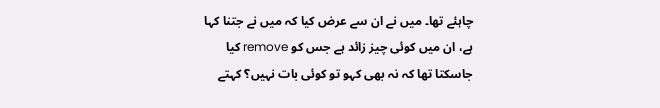چاہئے تھا۔ میں نے ان سے عرض کیا کہ میں نے جتنا کہا ہے، ان میں کوئی چیز زائد ہے جس کو remove کیا جاسکتا تھا کہ نہ بھی کہو تو کوئی بات نہیں؟ کہتے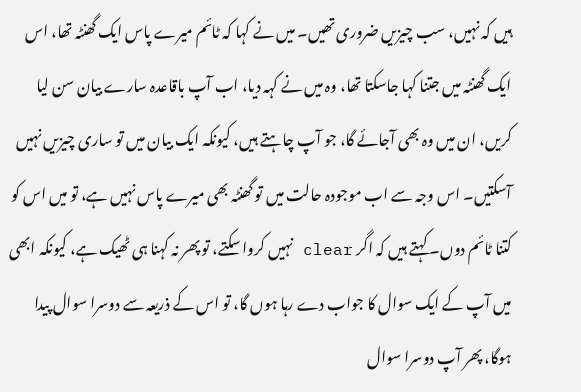ہیں کہ نہیں، سب چیزیں ضروری تھیں۔ میں نے کہا کہ ٹائم میرے پاس ایک گھنٹہ تھا، اس ایک گھنٹہ میں جتنا کہا جاسکتا تھا، وہ میں نے کہہ دیا، اب آپ باقاعدہ سارے بیان سن لیا کریں، ان میں وہ بھی آجائے گا، جو آپ چاہتے ہیں، کیونکہ ایک بیان میں تو ساری چیزیں نہیں آسکتیں۔ اس وجہ سے اب موجودہ حالت میں تو گھنٹہ بھی میرے پاس نہیں ہے، تو میں اس کو کتنا ٹائم دوں۔ کہتے ہیں کہ اگر clear نہیں کروا سکتے، تو پھر نہ کہنا ہی ٹھیک ہے، کیونکہ ابھی میں آپ کے ایک سوال کا جواب دے رہا ہوں گا، تو اس کے ذریعہ سے دوسرا سوال پیدا ہوگا، پھر آپ دوسرا سوال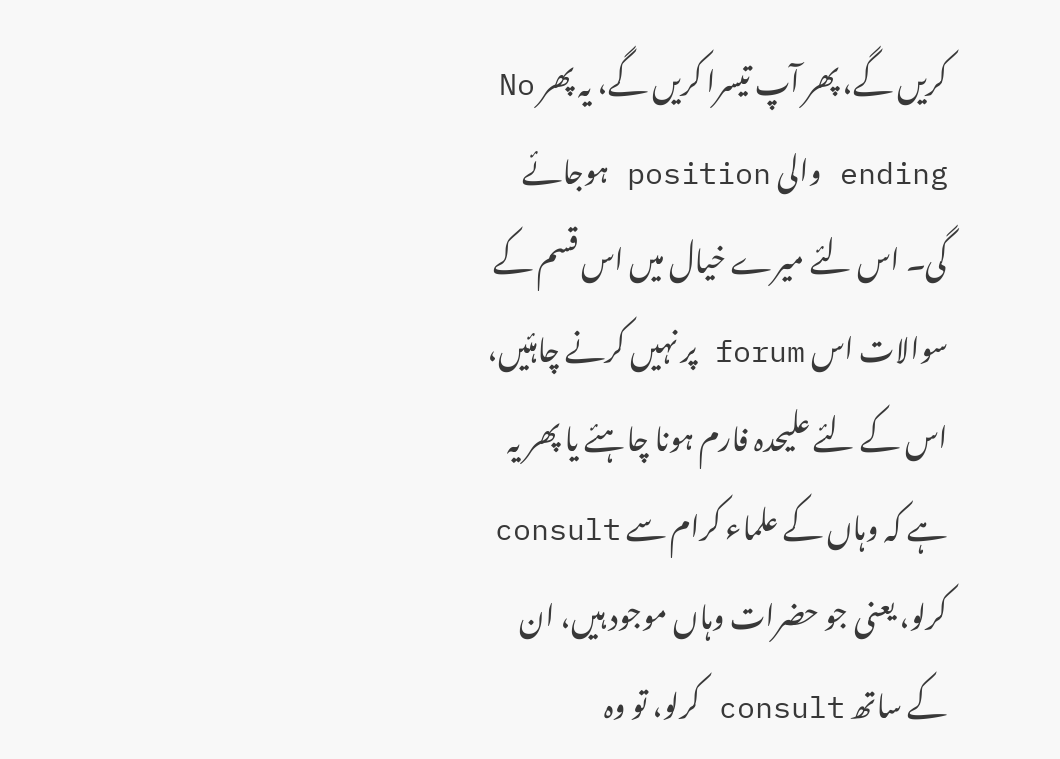کریں گے، پھر آپ تیسرا کریں گے، یہ پھر No ending والی position ہوجائے گی۔ اس لئے میرے خیال میں اس قسم کے سوالات اس forum پر نہیں کرنے چاہئیں، اس کے لئے علیحدہ فارم ہونا چاہئے یا پھر یہ ہے کہ وہاں کے علماء کرام سے consult کرلو، یعنی جو حضرات وہاں موجود ہیں، ان کے ساتھ consult کرلو، تو وہ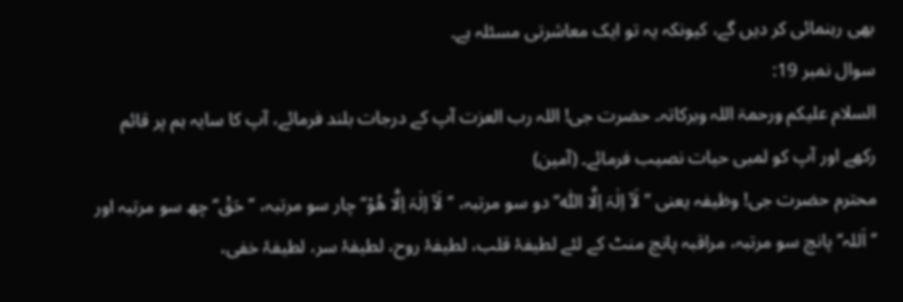بھی رہنمائی کر دیں گے، کیونکہ یہ تو ایک معاشرتی مسئلہ ہے۔
سوال نمبر 19:
السلام علیکم ورحمۃ اللہ وبرکاتہ۔ حضرت جی! اللہ رب العزت آپ کے درجات بلند فرمائے، آپ کا سایہ ہم پر قائم رکھے اور آپ کو لمبی حیات نصیب فرمائے۔ (آمین)
محترم حضرت جی! وظیفہ یعنی ’’لَآ اِلٰہَ اِلَّا اللّٰہ‘‘ دو سو مرتبہ، ’’لَآ اِلٰہَ اِلَّا ھُوْ‘‘ چار سو مرتبہ، ’’حَقْ‘‘ چھ سو مرتبہ اور ’’اَللہ‘‘ پانچ سو مرتبہ، مراقبہ پانچ منٹ کے لئے لطیفۂ قلب، لطیفۂ روح، لطیفۂ سر، لطیفۂ خفی،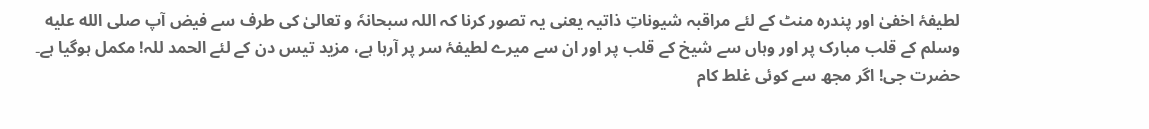لطیفۂ اخفیٰ اور پندرہ منٹ کے لئے مراقبہ شیوناتِ ذاتیہ یعنی یہ تصور کرنا کہ اللہ سبحانہٗ و تعالیٰ کی طرف سے فیض آپ صلى الله عليه وسلم کے قلب مبارک پر اور وہاں سے شیخ کے قلب پر اور ان سے میرے لطیفۂ سر پر آرہا ہے، مزید تیس دن کے لئے الحمد للہ! مکمل ہوگیا ہے۔ حضرت جی! اگر مجھ سے کوئی غلط کام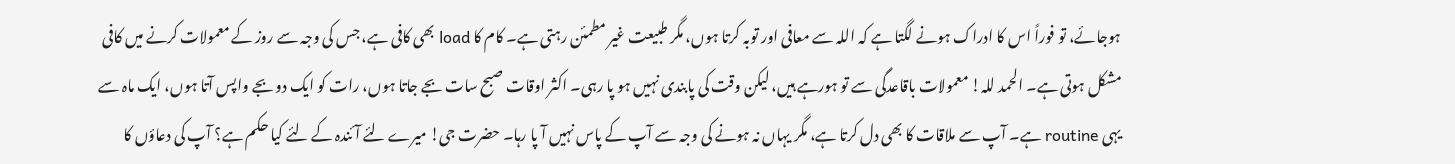ہوجائے، تو فوراً اس کا ادراک ہونے لگتا ہے کہ اللہ سے معافی اور توبہ کرتا ہوں، مگر طبیعت غیر مطمئن رہتی ہے۔ کام کا load بھی کافی ہے، جس کی وجہ سے روز کے معمولات کرنے میں کافی مشکل ہوتی ہے۔ الحمد للہ! معمولات باقاعدگی سے تو ہورہے ہیں، لیکن وقت کی پابندی نہیں ہو پا رہی۔ اکثر اوقات صبح سات بجے جاتا ہوں، رات کو ایک دو بجے واپس آتا ہوں، ایک ماہ سے یہی routine ہے۔ آپ سے ملاقات کا بھی دل کرتا ہے، مگر یہاں نہ ہونے کی وجہ سے آپ کے پاس نہیں آ پا رہا۔ حضرت جی! میرے لئے آئندہ کے لئے کیا حکم ہے؟ آپ کی دعاؤں کا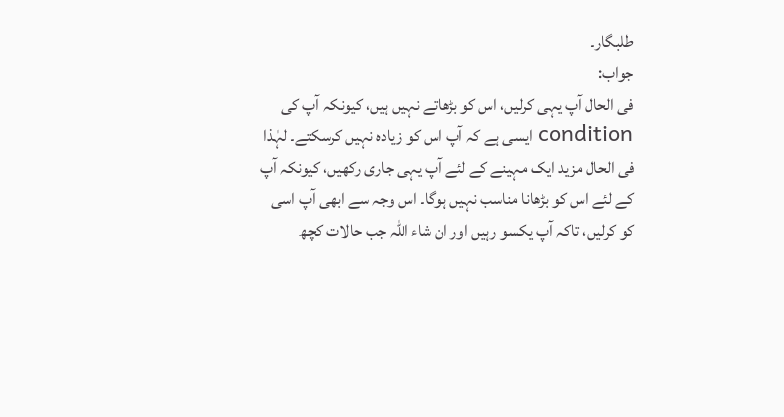طلبگار۔
جواب:
فی الحال آپ یہی کرلیں، اس کو بڑھاتے نہیں ہیں، کیونکہ آپ کی condition ایسی ہے کہ آپ اس کو زیادہ نہیں کرسکتے۔ لہٰذا فی الحال مزید ایک مہینے کے لئے آپ یہی جاری رکھیں، کیونکہ آپ کے لئے اس کو بڑھانا مناسب نہیں ہوگا۔ اس وجہ سے ابھی آپ اسی کو کرلیں، تاکہ آپ یکسو رہیں اور ان شاء اللہ جب حالات کچھ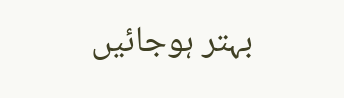بہتر ہوجائیں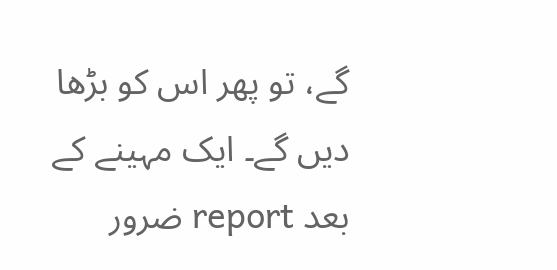گے، تو پھر اس کو بڑھا دیں گے۔ ایک مہینے کے بعد report ضرور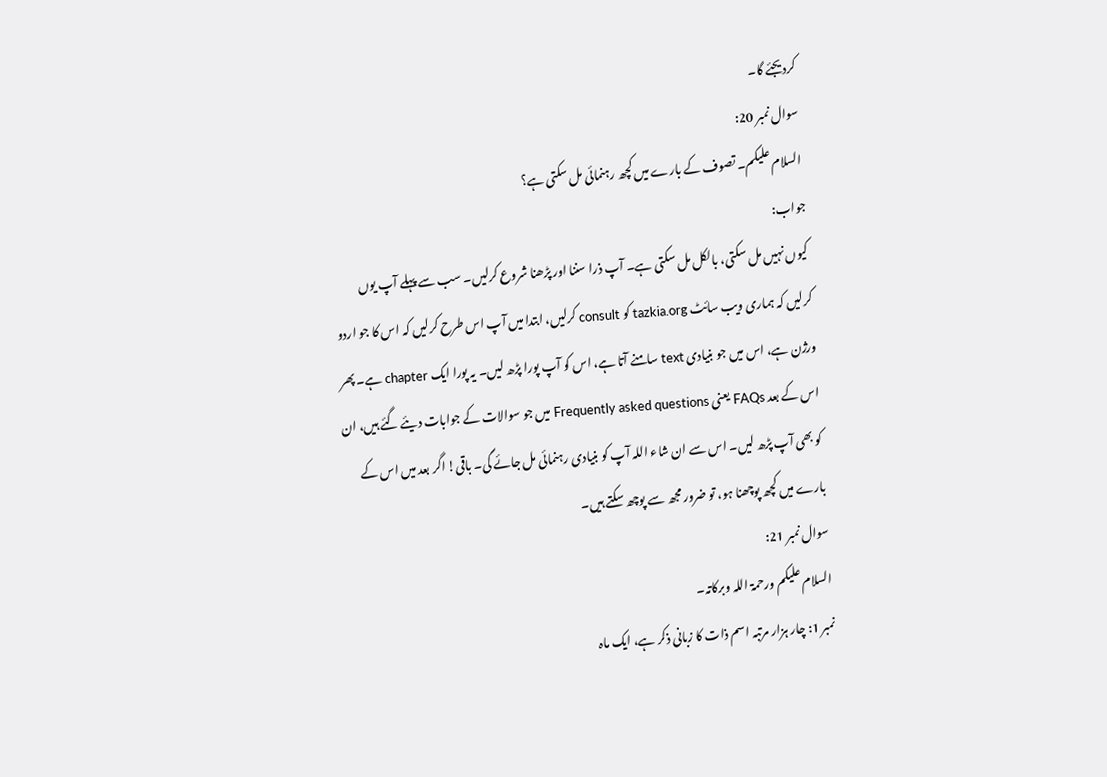کردیجئے گا۔
سوال نمبر 20:
السلام علیکم۔ تصوف کے بارے میں کچھ رہنمائی مل سکتی ہے؟
جواب:
کیوں نہیں مل سکتی، بالکل مل سکتی ہے۔ آپ ذرا سننا اور پڑھنا شروع کرلیں۔ سب سے پہلے آپ یوں کرلیں کہ ہماری ویب سائٹ tazkia.org کو consult کرلیں، ابتدا میں آپ اس طرح کرلیں کہ اس کا جو اردو ورژن ہے، اس میں جو بنیادی text سامنے آتا ہے، اس کو آپ پورا پڑھ لیں۔ یہ پورا ایک chapter ہے۔ پھر اس کے بعد FAQs یعنی Frequently asked questions میں جو سوالات کے جوابات دیئے گئے ہیں، ان کو بھی آپ پڑھ لیں۔ اس سے ان شاء اللہ آپ کو بنیادی رہنمائی مل جائے گی۔ باقی! اگر بعد میں اس کے بارے میں کچھ پوچھنا ہو، تو ضرور مجھ سے پوچھ سکتے ہیں۔
سوال نمبر 21:
السلام علیکم ورحمۃ اللہ وبرکاتہ۔
نمبر 1: چار ہزار مرتبہ اسم ذات کا زبانی ذکر ہے، ایک ماہ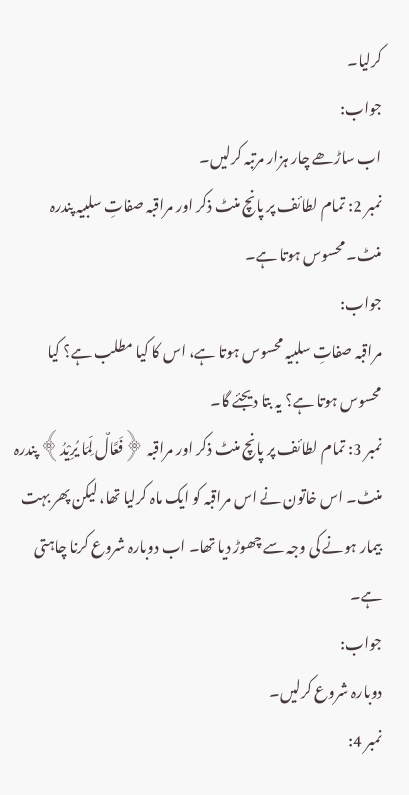کرلیا۔
جواب:
اب ساڑھے چار ہزار مرتبہ کرلیں۔
نمبر 2: تمام لطائف پر پانچ منٹ ذکر اور مراقبہ صفاتِ سلبیہ پندرہ منٹ۔ محسوس ہوتا ہے۔
جواب:
مراقبہ صفاتِ سلبیہ محسوس ہوتا ہے، اس کا کیا مطلب ہے؟ کیا محسوس ہوتا ہے؟ یہ بتا دیجئے گا۔
نمبر 3: تمام لطائف پر پانچ منٹ ذکر اور مراقبہ ﴿فَعَّالٌ لِّمَا یُرِیْدُ﴾ پندرہ منٹ۔ اس خاتون نے اس مراقبہ کو ایک ماہ کرلیا تھا، لیکن پھر بہت بیمار ہونے کی وجہ سے چھوڑ دیا تھا۔ اب دوبارہ شروع کرنا چاہتی ہے۔
جواب:
دوبارہ شروع کرلیں۔
نمبر 4: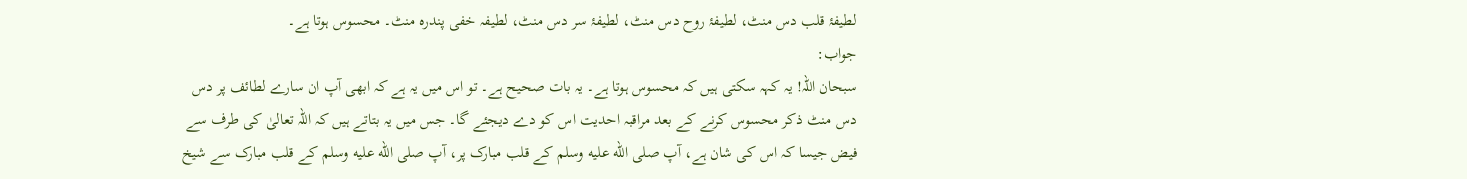لطیفۂ قلب دس منٹ، لطیفۂ روح دس منٹ، لطیفۂ سر دس منٹ، لطیفہ خفی پندرہ منٹ۔ محسوس ہوتا ہے۔
جواب:
سبحان اللہ! یہ کہہ سکتی ہیں کہ محسوس ہوتا ہے۔ یہ بات صحیح ہے۔ تو اس میں یہ ہے کہ ابھی آپ ان سارے لطائف پر دس دس منٹ ذکر محسوس کرنے کے بعد مراقبہ احدیت اس کو دے دیجئے گا۔ جس میں یہ بتاتے ہیں کہ اللہ تعالیٰ کی طرف سے فیض جیسا کہ اس کی شان ہے، آپ صلى الله عليه وسلم کے قلب مبارک پر، آپ صلى الله عليه وسلم کے قلب مبارک سے شیخ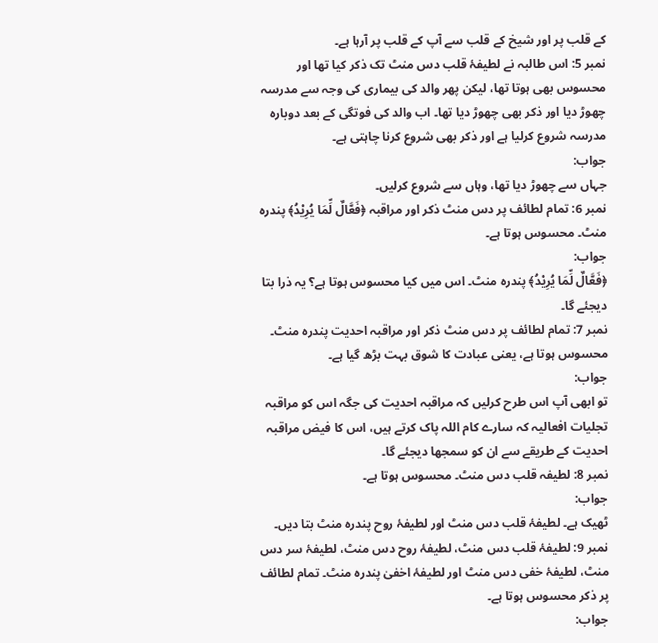کے قلب پر اور شیخ کے قلب سے آپ کے قلب پر آرہا ہے۔
نمبر 5: اس طالبہ نے لطیفۂ قلب دس منٹ تک ذکر کیا تھا اور محسوس بھی ہوتا تھا، لیکن پھر والد کی بیماری کی وجہ سے مدرسہ چھوڑ دیا اور ذکر بھی چھوڑ دیا تھا۔ اب والد کی فوتگی کے بعد دوبارہ مدرسہ شروع کرلیا ہے اور ذکر بھی شروع کرنا چاہتی ہے۔
جواب:
جہاں سے چھوڑ دیا تھا، وہاں سے شروع کرلیں۔
نمبر 6: تمام لطائف پر دس منٹ ذکر اور مراقبہ ﴿فَعَّالٌ لِّمَا یُرِیْدُ﴾ پندرہ منٹ۔ محسوس ہوتا ہے۔
جواب:
﴿فَعَّالٌ لِّمَا یُرِیْدُ﴾ پندرہ منٹ۔ اس میں کیا محسوس ہوتا ہے؟ یہ ذرا بتا دیجئے گا۔
نمبر 7: تمام لطائف پر دس منٹ ذکر اور مراقبہ احدیت پندرہ منٹ۔ محسوس ہوتا ہے، یعنی عبادت کا شوق بہت بڑھ گیا ہے۔
جواب:
تو ابھی آپ اس طرح کرلیں کہ مراقبہ احدیت کی جگہ اس کو مراقبہ تجلیات افعالیہ کہ سارے کام اللہ پاک کرتے ہیں، اس کا فیض مراقبہ احدیت کے طریقے سے ان کو سمجھا دیجئے گا۔
نمبر 8: لطیفہ قلب دس منٹ۔ محسوس ہوتا ہے۔
جواب:
ٹھیک ہے۔ لطیفۂ قلب دس منٹ اور لطیفۂ روح پندرہ منٹ بتا دیں۔
نمبر 9: لطیفۂ قلب دس منٹ، لطیفۂ روح دس منٹ، لطیفۂ سر دس منٹ، لطیفۂ خفی دس منٹ اور لطیفۂ اخفیٰ پندرہ منٹ۔ تمام لطائف پر ذکر محسوس ہوتا ہے۔
جواب: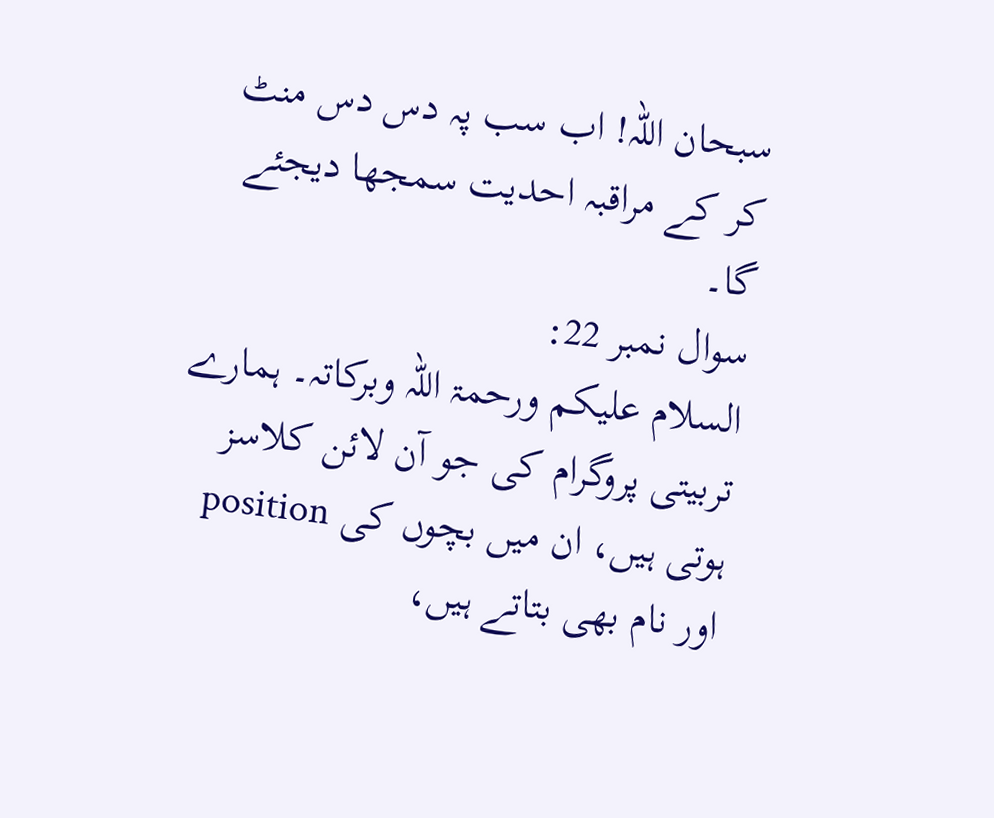سبحان اللہ! اب سب پہ دس دس منٹ کر کے مراقبہ احدیت سمجھا دیجئے گا۔
سوال نمبر 22:
السلام علیکم ورحمۃ اللہ وبرکاتہ۔ ہمارے تربیتی پروگرام کی جو آن لائن کلاسز ہوتی ہیں، ان میں بچوں کی position اور نام بھی بتاتے ہیں،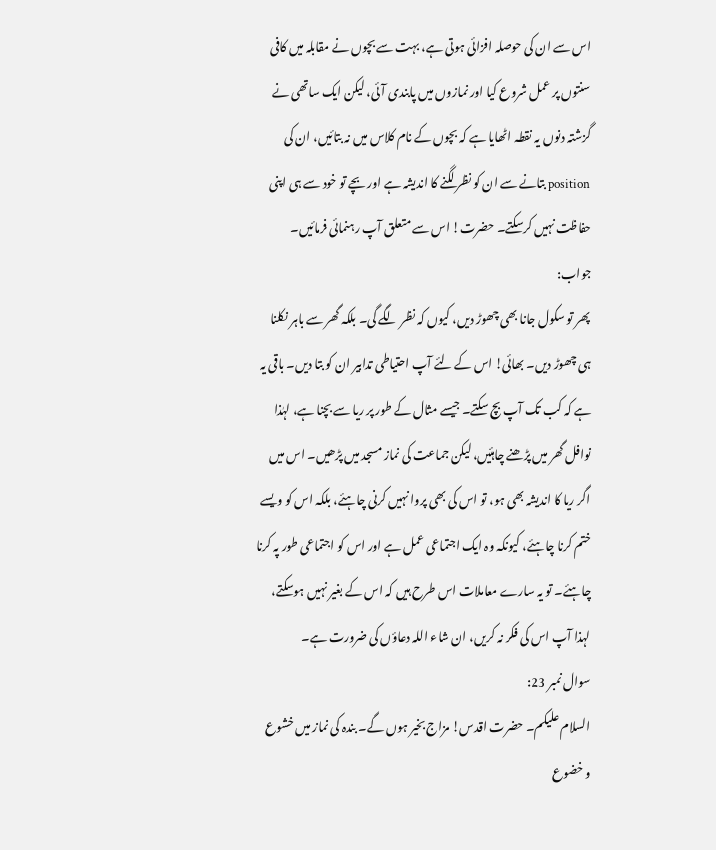اس سے ان کی حوصلہ افزائی ہوتی ہے، بہت سے بچوں نے مقابلہ میں کافی سنتوں پر عمل شروع کیا اور نمازوں میں پابندی آئی، لیکن ایک ساتھی نے گزشتہ دنوں یہ نقطہ اٹھایا ہے کہ بچوں کے نام کلاس میں نہ بتائیں، ان کی position بتانے سے ان کو نظر لگنے کا اندیشہ ہے اور بچے تو خود سے ہی اپنی حفاظت نہیں کرسکتے۔ حضرت! اس سے متعلق آپ رہنمائی فرمائیں۔
جواب:
پھر تو سکول جانا بھی چھوڑ دیں، کیوں کہ نظر لگے گی۔ بلکہ گھر سے باہر نکلنا ہی چھوڑ دیں۔ بھائی! اس کے لئے آپ احتیاطی تدابیر ان کو بتا دیں۔ باقی یہ ہے کہ کب تک آپ بچ سکتے۔ جیسے مثال کے طور پر ریا سے بچنا ہے، لہٰذا نوافل گھر میں پڑھنے چاہئیں، لیکن جماعت کی نماز مسجد میں پڑھیں۔ اس میں اگر ریا کا اندیشہ بھی ہو، تو اس کی بھی پروا نہیں کرنی چاہئے، بلکہ اس کو ویسے ختم کرنا چاہئے، کیونکہ وہ ایک اجتماعی عمل ہے اور اس کو اجتماعی طور پہ کرنا چاہئے۔ تو یہ سارے معاملات اس طرح ہیں کہ اس کے بغیر نہیں ہوسکتے، لہذا آپ اس کی فکر نہ کریں، ان شاء اللہ دعاؤں کی ضرورت ہے۔
سوال نمبر 23:
السلام علیکم۔ حضرت اقدس! مزاج بخیر ہوں گے۔ بندہ کی نماز میں خشوع و خضوع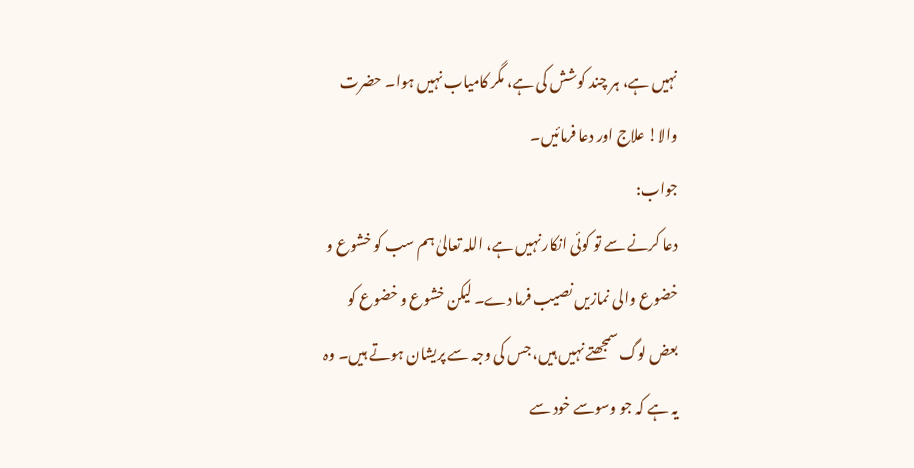نہیں ہے، ہر چند کوشش کی ہے، مگر کامیاب نہیں ہوا۔ حضرت والا! علاج اور دعا فرمائیں۔
جواب:
دعا کرنے سے تو کوئی انکار نہیں ہے، اللہ تعالیٰ ہم سب کو خشوع و خضوع والی نمازیں نصیب فرما دے۔ لیکن خشوع و خضوع کو بعض لوگ سمجھتے نہیں ہیں، جس کی وجہ سے پریشان ہوتے ہیں۔ وہ یہ ہے کہ جو وسوسے خود سے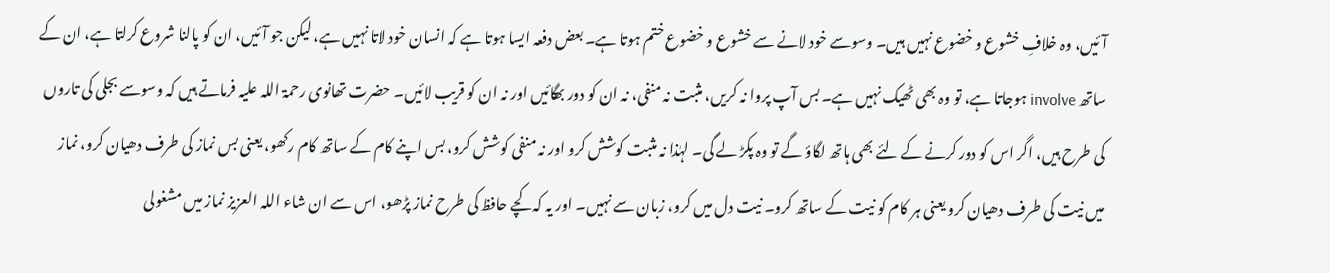آئیں، وہ خلافِ خشوع و خضوع نہیں ہیں۔ وسوسے خود لانے سے خشوع و خضوع ختم ہوتا ہے۔ بعض دفعہ ایسا ہوتا ہے کہ انسان خود لاتا نہیں ہے، لیکن جو آئیں، ان کو پالنا شروع کرلتا ہے، ان کے ساتھ involve ہوجاتا ہے، تو وہ بھی ٹھیک نہیں ہے۔ بس آپ پروا نہ کریں، مثبت نہ منفی، نہ ان کو دور بھگائیں اور نہ ان کو قریب لائیں۔ حضرت تھانوی رحمۃ اللہ علیہ فرماتے ہیں کہ وسوسے بجلی کی تاروں کی طرح ہیں، اگر اس کو دور کرنے کے لئے بھی ہاتھ لگاؤ گے تو وہ پکڑ لے گی۔ لہٰذا نہ مثبت کوشش کرو اور نہ منفی کوشش کرو، بس اپنے کام کے ساتھ کام رکھو، یعنی بس نماز کی طرف دھیان کرو، نماز میں نیت کی طرف دھیان کرو یعنی ہر کام کو نیت کے ساتھ کرو۔ نیت دل میں کرو، زبان سے نہیں۔ اور یہ کہ کچے حافظ کی طرح نماز پڑھو، اس سے ان شاء اللہ العزیز نماز میں مشغولی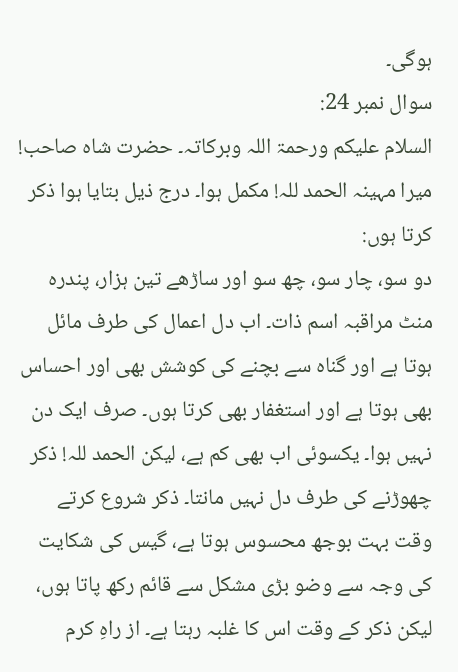ہوگی۔
سوال نمبر 24:
السلام علیکم ورحمۃ اللہ وبرکاتہ۔ حضرت شاہ صاحب! میرا مہینہ الحمد للہ! مکمل ہوا۔ درج ذیل بتایا ہوا ذکر کرتا ہوں:
دو سو، چار سو، چھ سو اور ساڑھے تین ہزار، پندرہ منٹ مراقبہ اسم ذات۔ اب دل اعمال کی طرف مائل ہوتا ہے اور گناہ سے بچنے کی کوشش بھی اور احساس بھی ہوتا ہے اور استغفار بھی کرتا ہوں۔ صرف ایک دن نہیں ہوا۔ یکسوئی اب بھی کم ہے، لیکن الحمد للہ! ذکر چھوڑنے کی طرف دل نہیں مانتا۔ ذکر شروع کرتے وقت بہت بوجھ محسوس ہوتا ہے، گیس کی شکایت کی وجہ سے وضو بڑی مشکل سے قائم رکھ پاتا ہوں، لیکن ذکر کے وقت اس کا غلبہ رہتا ہے۔ از راہِ کرم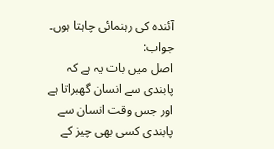آئندہ کی رہنمائی چاہتا ہوں۔
جواب:
اصل میں بات یہ ہے کہ پابندی سے انسان گھبراتا ہے اور جس وقت انسان سے پابندی کسی بھی چیز کے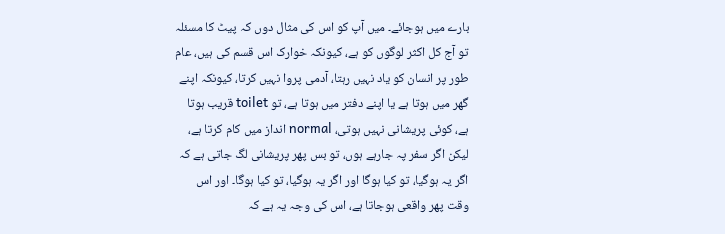بارے میں ہوجائے۔ میں آپ کو اس کی مثال دوں کہ پیٹ کا مسئلہ تو آج کل اکثر لوگوں کو ہے، کیونکہ خوارک اس قسم کی ہیں، عام طور پر انسان کو یاد نہیں رہتا، آدمی پروا نہیں کرتا، کیونکہ اپنے گھر میں ہوتا ہے یا اپنے دفتر میں ہوتا ہے، تو toilet قریب ہوتا ہے، کوئی پریشانی نہیں ہوتی، normal انداز میں کام کرتا ہے، لیکن اگر سفر پہ جارہے ہوں، تو بس پھر پریشانی لگ جاتی ہے کہ اگر یہ ہوگیا، تو کیا ہوگا اور اگر یہ ہوگیا، تو کیا ہوگا۔ اور اس وقت پھر واقعی ہوجاتا ہے، اس کی وجہ یہ ہے کہ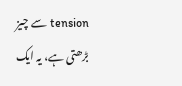tension سے چیز بڑھتی ہے، یہ ایک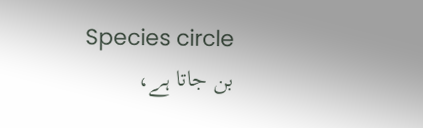Species circle بن جاتا ہے،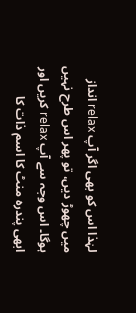لہٰذا اس کو بھی اگر آپ relax انداز میں چھوڑ دیں، تو پھر اس طرح نہیں ہوگا۔ اس وجہ سے آپ relax کریں اور ابھی پندرہ منٹ کا اسم ذات کا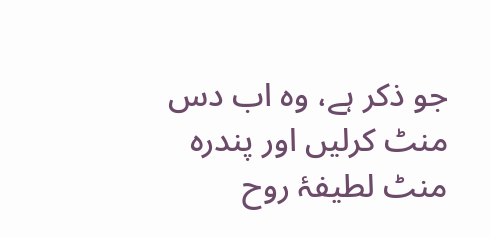جو ذکر ہے، وہ اب دس منٹ کرلیں اور پندرہ منٹ لطیفۂ روح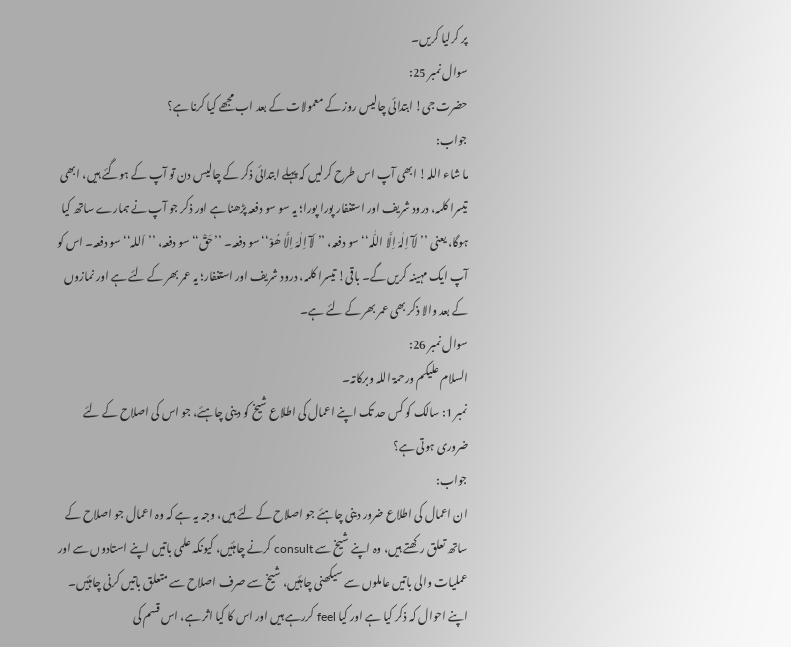پر کرلیا کریں۔
سوال نمبر 25:
حضرت جی! ابتدائی چالیس روز کے معمولات کے بعد اب مجھے کیا کرنا ہے؟
جواب:
ما شاء اللہ! ابھی آپ اس طرح کرلیں کہ پہلے ابتدائی ذکر کے چالیس دن تو آپ کے ہوگئے ہیں، ابھی تیسرا کلمہ، درود شریف اور استغفار پورا پورا؛ یہ سو سو دفعہ پڑھنا ہے اور ذکر جو آپ نے ہمارے ساتھ کیا ہوگا، یعنی ’’لَآ اِلٰہَ اِلَّا اللّٰہ‘‘ سو دفعہ، ’’لَآ اِلٰہَ اِلَّا ھُوْ‘‘ سو دفعہ۔ ’’حَقْ‘‘ سو دفعہ، ’’اَللہ‘‘ سو دفعہ۔ اس کو آپ ایک مہینہ کریں گے۔ باقی! تیسرا کلمہ، درود شریف اور استغفار؛ یہ عمر بھر کے لئے ہے اور نمازوں کے بعد والا ذکر بھی عمر بھر کے لئے ہے۔
سوال نمبر 26:
السلام علیکم ورحمۃ اللہ وبرکاتہ۔
نمبر 1: سالک کو کس حد تک اپنے اعمال کی اطلاع شیخ کو دینی چاہئے، جو اس کی اصلاح کے لئے ضروری ہوتی ہے؟
جواب:
ان اعمال کی اطلاع ضرور دینی چاہئے جو اصلاح کے لئے ہیں، وجہ یہ ہے کہ وہ اعمال جو اصلاح کے ساتھ تعلق رکھتے ہیں، وہ اپنے شیخ سے consult کرنے چاہئیں، کیونکہ علمی باتیں اپنے استادوں سے اور عملیات والی باتیں عاملوں سے سیکھنی چاہئیں، شیخ سے صرف اصلاح سے متعلق باتیں کرنی چاہئیں۔ اپنے احوال کہ ذکر کیا ہے اور کیا feel کررہے ہیں اور اس کا کیا اثر ہے، اس قسم کی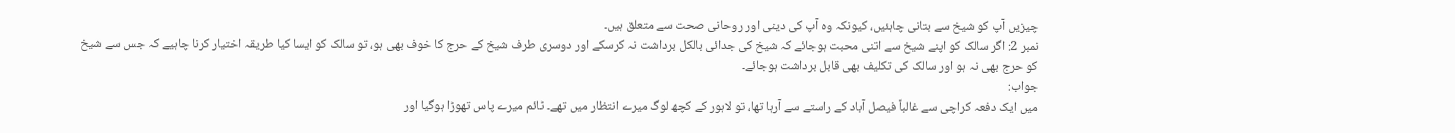چیزیں آپ کو شیخ سے بتانی چاہئیں، کیونکہ وہ آپ کی دینی اور روحانی صحت سے متعلق ہیں۔
نمبر 2: اگر سالک کو اپنے شیخ سے اتنی محبت ہوجائے کہ شیخ کی جدائی بالکل برداشت نہ کرسکے اور دوسری طرف شیخ کے حرج کا خوف بھی ہو، تو سالک کو ایسا کیا طریقہ اختیار کرنا چاہیے کہ جس سے شیخ کو حرج بھی نہ ہو اور سالک کی تکلیف بھی قابل برداشت ہوجائے۔
جواب:
میں ایک دفعہ کراچی سے غالباً فیصل آباد کے راستے سے آرہا تھا، تو لاہور کے کچھ لوگ میرے انتظار میں تھے۔ ٹائم میرے پاس تھوڑا ہوگیا اور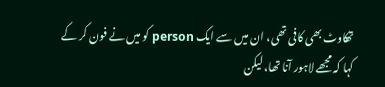تھکاوٹ بھی کافی تھی، ان میں سے ایک person کو میں نے فون کر کے کہا کہ مجھے لاہور آنا تھا، لیکن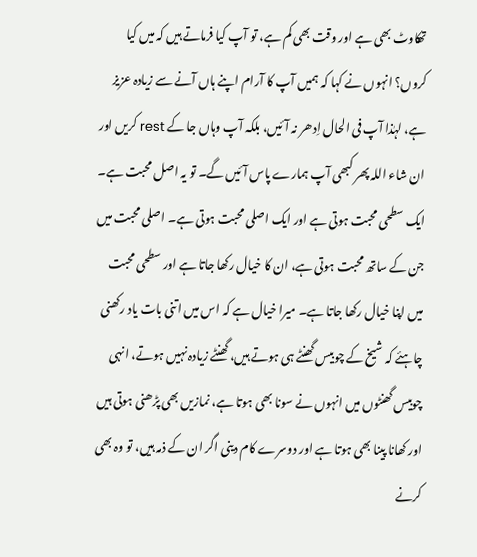تھکاوٹ بھی ہے اور وقت بھی کم ہے، تو آپ کیا فرماتے ہیں کہ میں کیا کروں؟ انہوں نے کہا کہ ہمیں آپ کا آرام اپنے ہاں آنے سے زیادہ عزیز ہے، لہٰذا آپ فی الحال اِدھر نہ آئیں، بلکہ آپ وہاں جا کے rest کریں اور ان شاء اللہ پھر کبھی آپ ہمارے پاس آئیں گے۔ تو یہ اصل محبت ہے۔ ایک سطحی محبت ہوتی ہے اور ایک اصلی محبت ہوتی ہے۔ اصلی محبت میں جن کے ساتھ محبت ہوتی ہے، ان کا خیال رکھا جاتا ہے اور سطحی محبت میں اپنا خیال رکھا جاتا ہے۔ میرا خیال ہے کہ اس میں اتنی بات یاد رکھنی چاہئے کہ شیخ کے چوبیس گھنٹے ہی ہوتے ہیں، گھنٹے زیادہ نہیں ہوتے، انہی چوبیس گھنٹوں میں انہوں نے سونا بھی ہوتا ہے، نمازیں بھی پڑھنی ہوتی ہیں اور کھانا پینا بھی ہوتا ہے اور دوسرے کام دینی اگر ان کے ذمہ ہیں، تو وہ بھی کرنے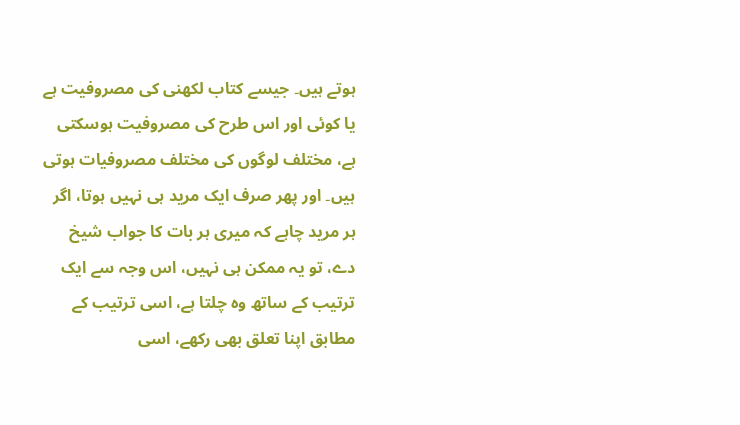ہوتے ہیں۔ جیسے کتاب لکھنی کی مصروفیت ہے یا کوئی اور اس طرح کی مصروفیت ہوسکتی ہے، مختلف لوگوں کی مختلف مصروفیات ہوتی ہیں۔ اور پھر صرف ایک مرید ہی نہیں ہوتا، اگر ہر مرید چاہے کہ میری ہر بات کا جواب شیخ دے، تو یہ ممکن ہی نہیں، اس وجہ سے ایک ترتیب کے ساتھ وہ چلتا ہے، اسی ترتیب کے مطابق اپنا تعلق بھی رکھے، اسی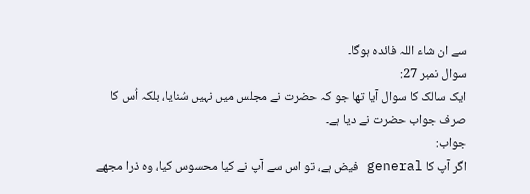سے ان شاء اللہ فائدہ ہوگا۔
سوال نمبر 27:
ایک سالک کا سوال آیا تھا جو کہ حضرت نے مجلس میں نہیں سُنایا، بلکہ اُس کا صرف جواب حضرت نے دیا ہے۔
جواب:
اگر آپ کا general فیض ہے، تو اس سے آپ نے کیا محسوس کیا، وہ ذرا مجھے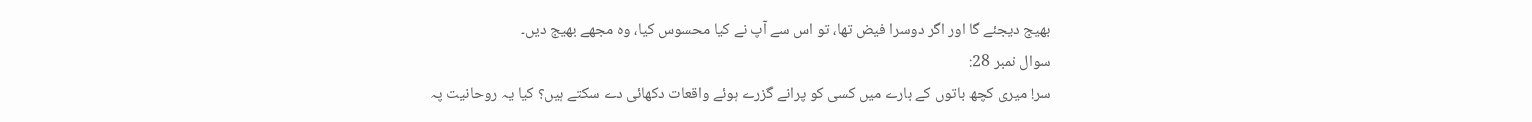بھیج دیجئے گا اور اگر دوسرا فیض تھا، تو اس سے آپ نے کیا محسوس کیا، وہ مجھے بھیج دیں۔
سوال نمبر 28:
سر! میری کچھ باتوں کے بارے میں کسی کو پرانے گزرے ہوئے واقعات دکھائی دے سکتے ہیں؟ کیا یہ روحانیت پہ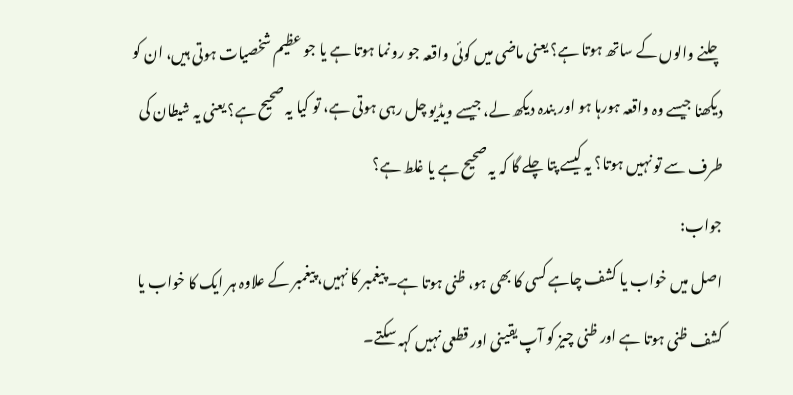چلنے والوں کے ساتھ ہوتا ہے؟ یعنی ماضی میں کوئی واقعہ جو رونما ہوتا ہے یا جو عظیم شخصیات ہوتی ہیں، ان کو دیکھنا جیسے وہ واقعہ ہورہا ہو اور بندہ دیکھ لے، جیسے ویڈیو چل رہی ہوتی ہے، تو کیا یہ صحیح ہے؟ یعنی یہ شیطان کی طرف سے تو نہیں ہوتا؟ یہ کیسے پتا چلے گا کہ یہ صحیح ہے یا غلط ہے؟
جواب:
اصل میں خواب یا کشف چاہے کسی کا بھی ہو، ظنی ہوتا ہے۔ پیغمبر کا نہیں، پیغمبر کے علاوہ ہر ایک کا خواب یا کشف ظنی ہوتا ہے اور ظنی چیز کو آپ یقینی اور قطعی نہیں کہہ سکتے۔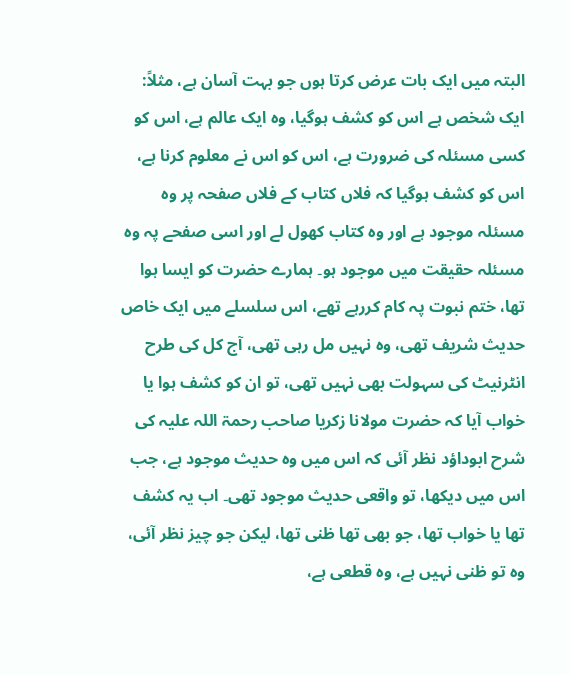البتہ میں ایک بات عرض کرتا ہوں جو بہت آسان ہے، مثلاً: ایک شخص ہے اس کو کشف ہوگیا، وہ ایک عالم ہے، اس کو کسی مسئلہ کی ضرورت ہے، اس کو اس نے معلوم کرنا ہے، اس کو کشف ہوگیا کہ فلاں کتاب کے فلاں صفحہ پر وہ مسئلہ موجود ہے اور وہ کتاب کھول لے اور اسی صفحے پہ وہ مسئلہ حقیقت میں موجود ہو۔ ہمارے حضرت کو ایسا ہوا تھا، ختم نبوت پہ کام کررہے تھے، اس سلسلے میں ایک خاص حدیث شریف تھی، وہ نہیں مل رہی تھی، آج کل کی طرح انٹرنیٹ کی سہولت بھی نہیں تھی، تو ان کو کشف ہوا یا خواب آیا کہ حضرت مولانا زکریا صاحب رحمۃ اللہ علیہ کی شرح ابوداؤد نظر آئی کہ اس میں وہ حدیث موجود ہے، جب اس میں دیکھا، تو واقعی حدیث موجود تھی۔ اب یہ کشف تھا یا خواب تھا، جو بھی تھا ظنی تھا، لیکن جو چیز نظر آئی، وہ تو ظنی نہیں ہے، وہ قطعی ہے،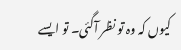کیوں کہ وہ تو نظر آگئی۔ تو ایسے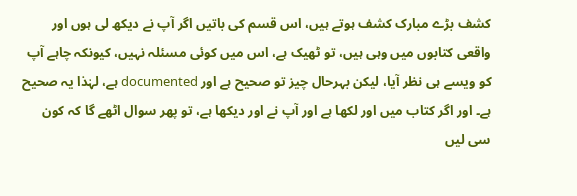کشف بڑے مبارک کشف ہوتے ہیں، اس قسم کی باتیں اگر آپ نے دیکھ لی ہوں اور واقعی کتابوں میں وہی ہیں، تو ٹھیک ہے، اس میں کوئی مسئلہ نہیں، کیونکہ چاہے آپ کو ویسے ہی نظر آیا، لیکن بہرحال چیز تو صحیح ہے اور documented ہے، لہٰذا یہ صحیح ہے۔ اور اگر کتاب میں اور لکھا ہے اور آپ نے اور دیکھا ہے، تو پھر سوال اٹھے گا کہ کون سی لیں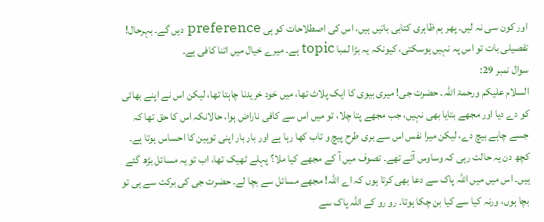اور کون سی نہ لیں۔ پھر ہم ظاہری کتابی باتیں ہیں، اس کی اصطلاحات کو ہی preference دیں گے۔ بہرحال! تفصیلی بات تو اس پہ نہیں ہوسکتی، کیونکہ یہ بڑا لمبا topic ہے۔ میرے خیال میں اتنا کافی ہے۔
سوال نمبر 29:
السلام علیکم ورحمۃ اللہ۔ حضرت جی! میری بیوی کا ایک پلاٹ تھا، میں خود خریدنا چاہتا تھا، لیکن اس نے اپنے بھائی کو دے دیا اور مجھے بتایا بھی نہیں، جب مجھے پتا چلا، تو میں اس سے کافی ناراض ہوا، حالانکہ اس کا حق تھا کہ جسے چاہے بیچ دے، لیکن میرا نفس اس سے بری طرح پیچ و تاب کھا رہا ہے اور بار بار اپنی توہین کا احساس ہوتا ہے۔ کچھ دن یہ حالت رہی کہ وساوس آتے تھے۔ تصوف میں آ کے مجھے کیا ملا؟ پہلے ٹھیک تھا، اب تو یہ مسائل بڑھ گئے ہیں۔ اس میں میں اللہ پاک سے دعا بھی کرتا ہوں کہ اے اللہ! مجھے مسائل سے بچا لے۔ حضرت جی کی برکت سے ہی تو بچا ہوں، ورنہ کیا سے کیا بن چکا ہوتا۔ رو رو کے اللہ پاک سے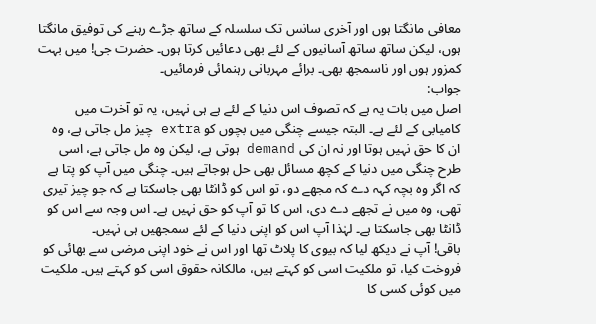معافی مانگتا ہوں اور آخری سانس تک سلسلہ کے ساتھ جڑے رہنے کی توفیق مانگتا ہوں، لیکن ساتھ ساتھ آسانیوں کے لئے بھی دعائیں کرتا ہوں۔ حضرت جی! میں بہت کمزور ہوں اور ناسمجھ بھی۔ برائے مہربانی رہنمائی فرمائیں۔
جواب:
اصل میں بات یہ ہے کہ تصوف اس دنیا کے لئے ہے ہی نہیں، یہ تو آخرت میں کامیابی کے لئے ہے۔ البتہ جیسے چنگی میں بچوں کو extra چیز مل جاتی ہے، وہ ان کا حق نہیں ہوتا اور نہ ان کی demand ہوتی ہے، لیکن وہ مل جاتی ہے، اسی طرح چنگی میں دنیا کے کچھ مسائل بھی حل ہوجاتے ہیں۔ چنگی میں آپ کو پتا ہے کہ اگر وہ بچہ کہہ دے کہ مجھے دو، تو اس کو ڈانٹا بھی جاسکتا ہے کہ جو چیز تیری تھی، وہ میں نے تجھے دے دی، اس کا تو آپ کو حق نہیں ہے۔ اس وجہ سے اس کو ڈانٹا بھی جاسکتا ہے۔ لہٰذا آپ اس کو اپنی دنیا کے لئے سمجھیں ہی نہیں۔
باقی! آپ نے دیکھ لیا کہ بیوی کا پلاٹ تھا اور اس نے خود اپنی مرضی سے بھائی کو فروخت کیا، تو ملکیت اسی کو کہتے ہیں، مالکانہ حقوق اسی کو کہتے ہیں۔ ملکیت میں کوئی کسی کا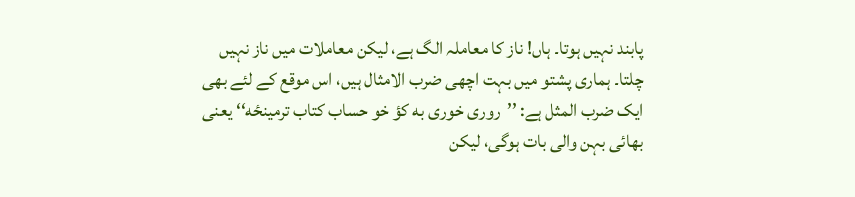پابند نہیں ہوتا۔ ہاں! ناز کا معاملہ الگ ہے، لیکن معاملات میں ناز نہیں چلتا۔ ہماری پشتو میں بہت اچھی ضرب الامثال ہیں، اس موقع کے لئے بھی ایک ضرب المثل ہے: ’’روری خوری به کؤ خو حساب کتاب ترمینځه‘‘ یعنی بھائی بہن والی بات ہوگی، لیکن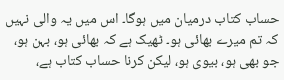حساب کتاب درمیان میں ہوگا۔ اس میں یہ والی نہیں کہ تم میرے بھائی ہو۔ ٹھیک ہے کہ بھائی ہو، بہن ہو، جو بھی ہو، بیوی ہو، لیکن کرنا حساب کتاب ہے،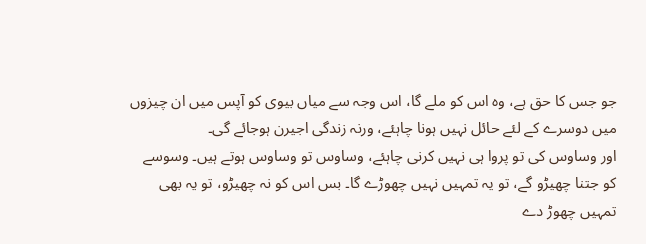جو جس کا حق ہے، وہ اس کو ملے گا، اس وجہ سے میاں بیوی کو آپس میں ان چیزوں میں دوسرے کے لئے حائل نہیں ہونا چاہئے، ورنہ زندگی اجیرن ہوجائے گی۔
اور وساوس کی تو پروا ہی نہیں کرنی چاہئے، وساوس تو وساوس ہوتے ہیں۔ وسوسے کو جتنا چھیڑو گے، تو یہ تمہیں نہیں چھوڑے گا۔ بس اس کو نہ چھیڑو، تو یہ بھی تمہیں چھوڑ دے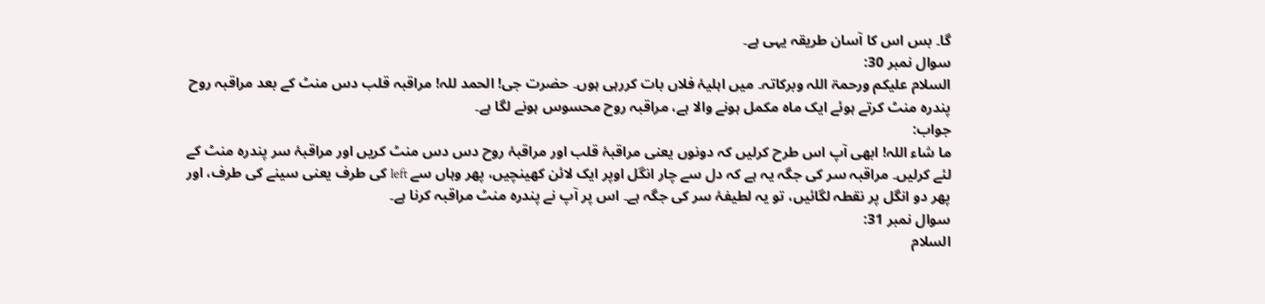گا۔ بس اس کا آسان طریقہ یہی ہے۔
سوال نمبر 30:
السلام علیکم ورحمۃ اللہ وبرکاتہ۔ میں اہلیۂ فلاں بات کررہی ہوں۔ حضرت جی! الحمد للہ! مراقبہ قلب دس منٹ کے بعد مراقبہ روح پندرہ منٹ کرتے ہوئے ایک ماہ مکمل ہونے والا ہے، مراقبہ روح محسوس ہونے لگا ہے۔
جواب:
ما شاء اللہ! ابھی آپ اس طرح کرلیں کہ دونوں یعنی مراقبۂ قلب اور مراقبۂ روح دس دس منٹ کریں اور مراقبۂ سر پندرہ منٹ کے لئے کرلیں۔ مراقبہ سر کی جگہ یہ ہے کہ دل سے چار انگل اوپر ایک لائن کھینچیں، پھر وہاں سے left کی طرف یعنی سینے کی طرف، اور پھر دو انگل پر نقطہ لگائیں، تو یہ لطیفۂ سر کی جگہ ہے۔ اس پر آپ نے پندرہ منٹ مراقبہ کرنا ہے۔
سوال نمبر 31:
السلام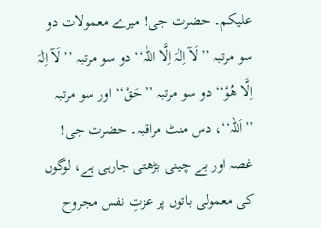علیکم۔ حضرت جی! میرے معمولات دو سو مرتبہ ’’لَآ اِلٰہَ اِلَّا اللّٰہ‘‘ دو سو مرتبہ ’’لَآ اِلٰہَ اِلَّا ھُوْ‘‘ دو سو مرتبہ ’’حَقْ‘‘ اور سو مرتبہ ’’اَللہ‘‘، دس منٹ مراقبہ۔ حضرت جی! غصہ اور بے چینی بڑھتی جارہی ہے، لوگوں کی معمولی باتوں پر عزتِ نفس مجروح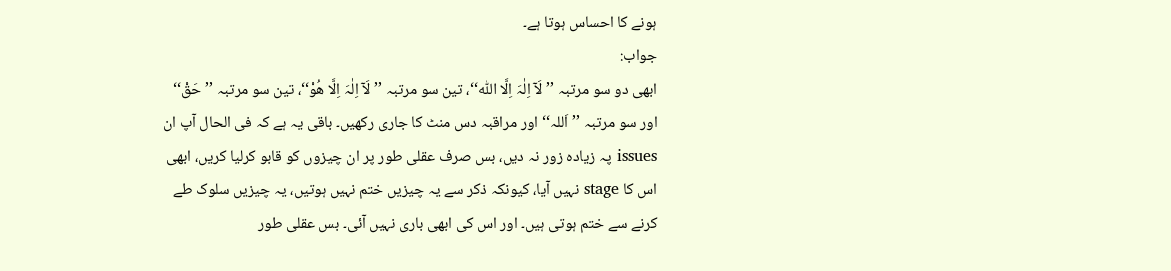ہونے کا احساس ہوتا ہے۔
جواب:
ابھی دو سو مرتبہ ’’لَآ اِلٰہَ اِلَّا اللّٰہ‘‘، تین سو مرتبہ ’’لَآ اِلٰہَ اِلَّا ھُوْ‘‘، تین سو مرتبہ ’’حَقْ‘‘ اور سو مرتبہ ’’اَللہ‘‘ اور مراقبہ دس منٹ کا جاری رکھیں۔ باقی یہ ہے کہ فی الحال آپ ان issues پہ زیادہ زور نہ دیں، بس صرف عقلی طور پر ان چیزوں کو قابو کرلیا کریں، ابھی اس کا stage نہیں آیا، کیونکہ ذکر سے یہ چیزیں ختم نہیں ہوتیں، یہ چیزیں سلوک طے کرنے سے ختم ہوتی ہیں۔ اور اس کی ابھی باری نہیں آئی۔ بس عقلی طور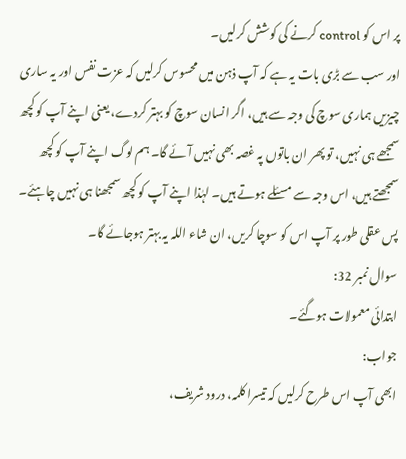پر اس کو control کرنے کی کوشش کرلیں۔
اور سب سے بڑی بات یہ ہے کہ آپ ذہن میں محسوس کرلیں کہ عزت نفس اور یہ ساری چیزیں ہماری سوچ کی وجہ سے ہیں، اگر انسان سوچ کو بہتر کردے، یعنی اپنے آپ کو کچھ سمجھے ہی نہیں، تو پھر ان باتوں پہ غصہ بھی نہیں آئے گا۔ ہم لوگ اپنے آپ کو کچھ سمجھتے ہیں، اس وجہ سے مسئلے ہوتے ہیں۔ لہٰذا اپنے آپ کو کچھ سمجھنا ہی نہیں چاہئے۔ پس عقلی طور پر آپ اس کو سوچا کریں، ان شاء اللہ یہ بہتر ہوجائے گا۔
سوال نمبر 32:
ابتدائی معمولات ہوگئے۔
جواب:
ابھی آپ اس طرح کرلیں کہ تیسرا کلمہ، درود شریف،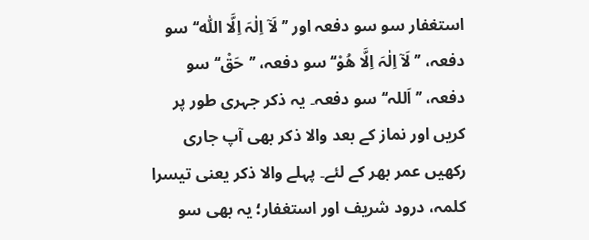استغفار سو سو دفعہ اور ’’لَآ اِلٰہَ اِلَّا اللّٰہ‘‘ سو دفعہ، ’’لَآ اِلٰہَ اِلَّا ھُوْ‘‘ سو دفعہ، ’’حَقْ‘‘ سو دفعہ، ’’اَللہ‘‘ سو دفعہ۔ یہ ذکر جہری طور پر کریں اور نماز کے بعد والا ذکر بھی آپ جاری رکھیں عمر بھر کے لئے۔ پہلے والا ذکر یعنی تیسرا کلمہ، درود شریف اور استغفار؛ یہ بھی سو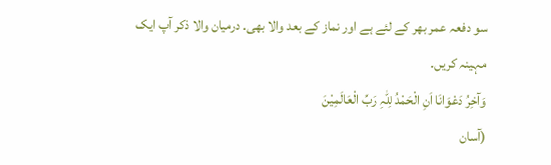سو دفعہ عمر بھر کے لئے ہے اور نماز کے بعد والا بھی۔ درمیان والا ذکر آپ ایک مہینہ کریں۔
وَآخِرُ دَعْوَانَا اَنِ الْحَمْدُ لِلّٰہِ رَبِّ الْعَالَمِیْنَ
(آسان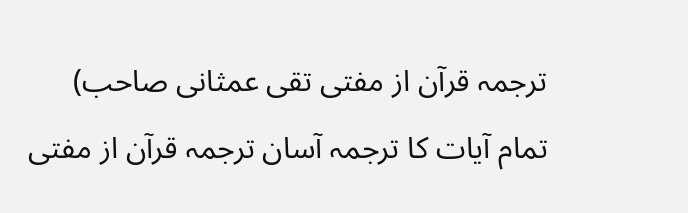ترجمہ قرآن از مفتی تقی عمثانی صاحب)
تمام آیات کا ترجمہ آسان ترجمہ قرآن از مفتی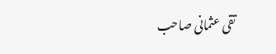تقی عثمانی صاحب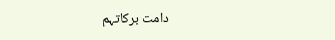دامت برکاتہم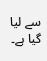سے لیا گیا ہے۔